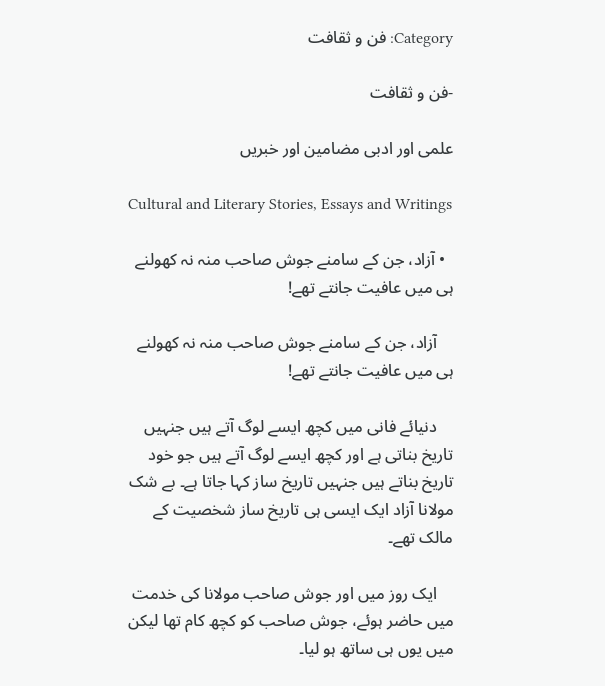Category: فن و ثقافت

-فن و ثقافت

علمی اور ادبی مضامین اور خبریں

Cultural and Literary Stories, Essays and Writings

  • آزاد، جن کے سامنے جوش صاحب منہ نہ کھولنے ہی میں عافیت جانتے تھے!

    آزاد، جن کے سامنے جوش صاحب منہ نہ کھولنے ہی میں عافیت جانتے تھے!

    دنیائے فانی میں کچھ ایسے لوگ آتے ہیں جنہیں تاریخ بناتی ہے اور کچھ ایسے لوگ آتے ہیں جو خود تاریخ بناتے ہیں جنہیں تاریخ ساز کہا جاتا ہے۔ بے شک مولانا آزاد ایک ایسی ہی تاریخ ساز شخصیت کے مالک تھے۔

    ایک روز میں اور جوش صاحب مولانا کی خدمت میں حاضر ہوئے، جوش صاحب کو کچھ کام تھا لیکن میں یوں ہی ساتھ ہو لیا۔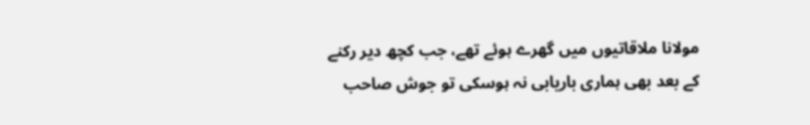مولانا ملاقاتیوں میں گھرے ہوئے تھے، جب کچھ دیر رکنے کے بعد بھی ہماری باریابی نہ ہوسکی تو جوش صاحب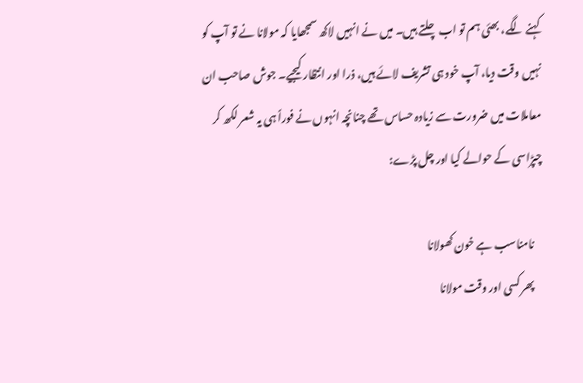کہنے لگے، بھئی ہم تو اب چلتے ہیں۔ میں نے انہیں لاکھ سمجھایا کہ مولانا نے تو آپ کو نہیں وقت دیا، آپ خود ہی تشریف لائے ہیں، ذرا اور انتظار کیجیے۔ جوش صاحب ان معاملات میں ضرورت سے زیادہ حساس تھے چنانچہ انہوں نے فوراً ہی یہ شعر لکھ کر چپڑاسی کے حوالے کیا اور چل پڑے:

    نامناسب ہے خون کھولانا
    پھر کسی اور وقت مولانا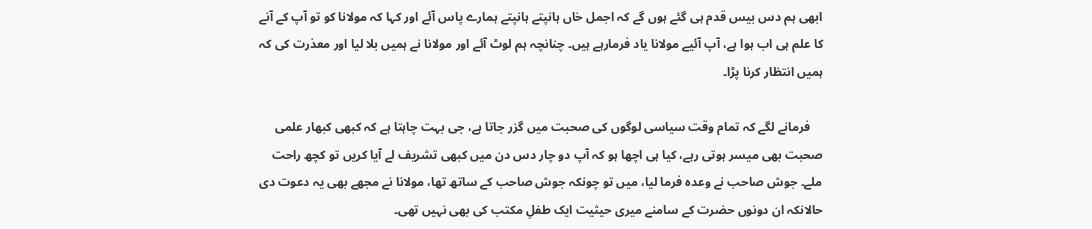ابھی ہم دس بیس قدم ہی گئے ہوں گے کہ اجمل خاں ہانپتے ہانپتے ہمارے پاس آئے اور کہا کہ مولانا کو تو آپ کے آنے کا علم ہی اب ہوا ہے، آپ آئیے مولانا یاد فرمارہے ہیں۔ چنانچہ ہم لوٹ آئے اور مولانا نے ہمیں بلا لیا اور معذرت کی کہ ہمیں انتظار کرنا پڑا۔

    فرمانے لگے کہ تمام وقت سیاسی لوگوں کی صحبت میں گزر جاتا ہے، جی بہت چاہتا ہے کہ کبھی کبھار علمی صحبت بھی میسر ہوتی رہے، کیا ہی اچھا ہو کہ آپ دو چار دس دن میں کبھی تشریف لے آیا کریں تو کچھ راحت ملے۔ جوش صاحب نے وعدہ فرما لیا، میں تو چونکہ جوش صاحب کے ساتھ تھا، مولانا نے مجھے بھی یہ دعوت دی حالانکہ ان دونوں حضرت کے سامنے میری حیثیت ایک طفلِ مکتب کی بھی نہیں تھی۔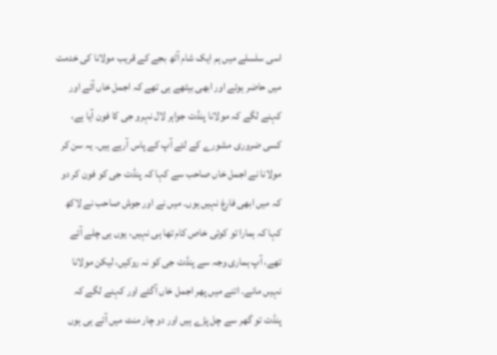اسی سلسلے میں ہم ایک شام آٹھ بجے کے قریب مولانا کی خدمت میں حاضر ہوئے اور ابھی بیٹھے ہی تھے کہ اجمل خاں آئے اور کہنے لگے کہ مولانا پنڈت جواہر لال نہرو جی کا فون آیا ہے، کسی ضروری مشورے کے لئے آپ کے پاس آرہے ہیں۔ یہ سن کر مولانا نے اجمل خاں صاحب سے کہا کہ پنڈت جی کو فون کر دو کہ میں ابھی فارغ نہیں ہوں۔ میں نے اور جوش صاحب نے لاکھ کہا کہ ہمارا تو کوئی خاص کام تھا ہی نہیں، یوں ہی چلے آئے تھے، آپ ہماری وجہ سے پنڈت جی کو نہ روکیں، لیکن مولانا نہیں مانے۔ اتنے میں پھر اجمل خاں آگئے اور کہنے لگے کہ پنڈت تو گھر سے چل پڑے ہیں اور دو چار منٹ میں آتے ہی ہوں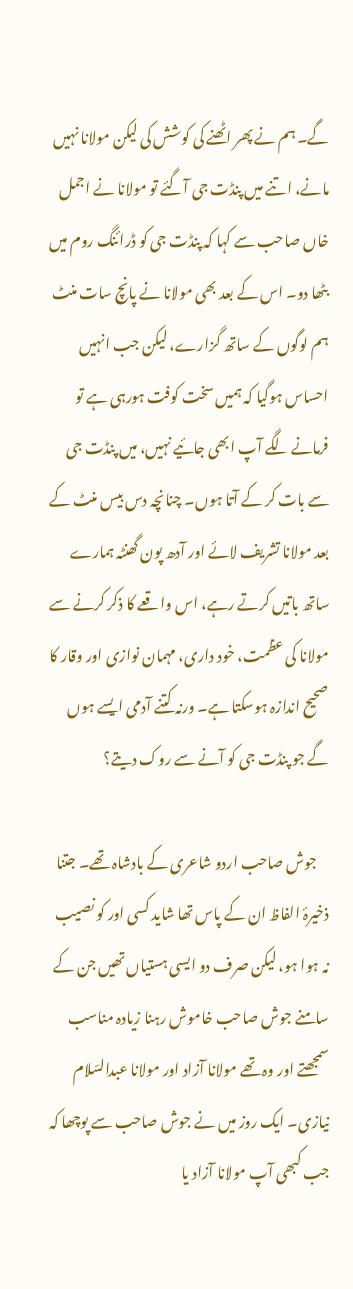گے۔ ہم نے پھر اٹھنے کی کوشش کی لیکن مولانا نہیں مانے، اتنے میں پنڈت جی آگئے تو مولانا نے اجمل خاں صاحب سے کہا کہ پنڈت جی کو ڈرائنگ روم میں بٹھا دو۔ اس کے بعد بھی مولانا نے پانچ سات منٹ ہم لوگوں کے ساتھ گزارے، لیکن جب انہیں احساس ہوگیا کہ ہمیں سخت کوفت ہورہی ہے تو فرمانے لگے آپ ابھی جائیے نہیں، میں پنڈت جی سے بات کر کے آتا ہوں۔ چنانچہ دس بیس منٹ کے بعد مولانا تشریف لائے اور آدھ پون گھنٹہ ہمارے ساتھ باتیں کرتے رہے، اس واقعے کا ذکر کرنے سے مولانا کی عظمت، خود داری، مہمان نوازی اور وقار کا صحیح اندازہ ہوسکتا ہے۔ ورنہ کتنے آدمی ایسے ہوں گے جو پنڈت جی کو آنے سے روک دیتے؟

    جوش صاحب اردو شاعری کے بادشاہ تھے۔ جتنا ذخیرۂ الفاظ ان کے پاس تھا شاید کسی اور کو نصیب نہ ہوا ہو، لیکن صرف دو ایسی ہستیاں تھیں جن کے سامنے جوش صاحب خاموش رہنا زیادہ مناسب سمجھتے اور وہ تھے مولانا آزاد اور مولانا عبدالسّلام نیازی۔ ایک روز میں نے جوش صاحب سے پوچھا کہ جب کبھی آپ مولانا آزاد یا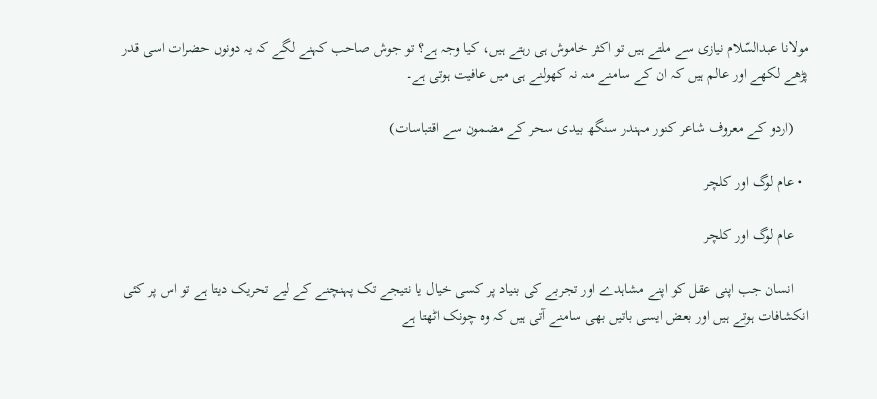مولانا عبدالسّلام نیازی سے ملتے ہیں تو اکثر خاموش ہی رہتے ہیں، کیا وجہ ہے؟ تو جوش صاحب کہنے لگے کہ یہ دونوں حضرات اسی قدر پڑھے لکھے اور عالم ہیں کہ ان کے سامنے منہ نہ کھولنے ہی میں عافیت ہوتی ہے۔

    (اردو کے معروف شاعر کنور مہندر سنگھ بیدی سحر کے مضمون سے اقتباسات)

  • عام لوگ اور کلچر

    عام لوگ اور کلچر

    انسان جب اپنی عقل کو اپنے مشاہدے اور تجربے کی بنیاد پر کسی خیال یا نتیجے تک پہنچنے کے لیے تحریک دیتا ہے تو اس پر کئی انکشافات ہوتے ہیں اور بعض ایسی باتیں بھی سامنے آتی ہیں کہ وہ چونک اٹھتا ہے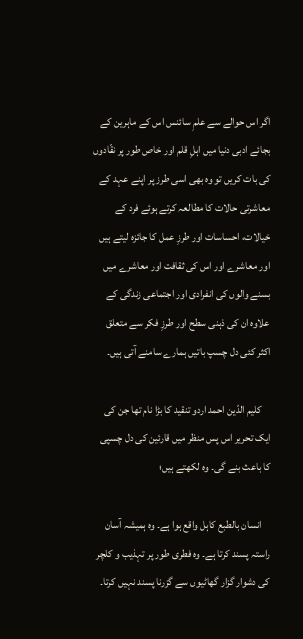اگر اس حوالے سے علمِ سائنس اس کے ماہرین کے بجائے ادبی دنیا میں اہلِ قلم اور خاص طور پر نقّادوں کی بات کریں تو وہ بھی اسی طرز پر اپنے عہد کے معاشرتی حالات کا مطالعہ کرتے ہوئے فرد کے خیالات، احساسات اور طرزِ عمل کا جائزہ لیتے ہیں اور معاشرے اور اس کی ثقافت اور معاشرے میں بسنے والوں کی انفرادی اور اجتماعی زندگی کے علاوہ ان کی ذہنی سطح اور طرزِ‌ فکر سے متعلق اکثر کئی دل چسپ باتیں ہمارے سامنے آتی ہیں۔

    کلیم الدّین احمد اردو تنقید کا بڑا نام تھا جن کی ایک تحریر اس پس منظر میں قارئین کی دل چسپی کا باعث بنے گی۔ وہ لکھتے ہیں؛

    انسان بالطبع کاہل واقع ہوا ہے۔ وہ ہمیشہ آسان راستہ پسند کرتا ہے۔ وہ فطری طور پر تہذیب و کلچر کی دشوار گزار گھاٹیوں سے گزرنا پسند نہیں کرتا۔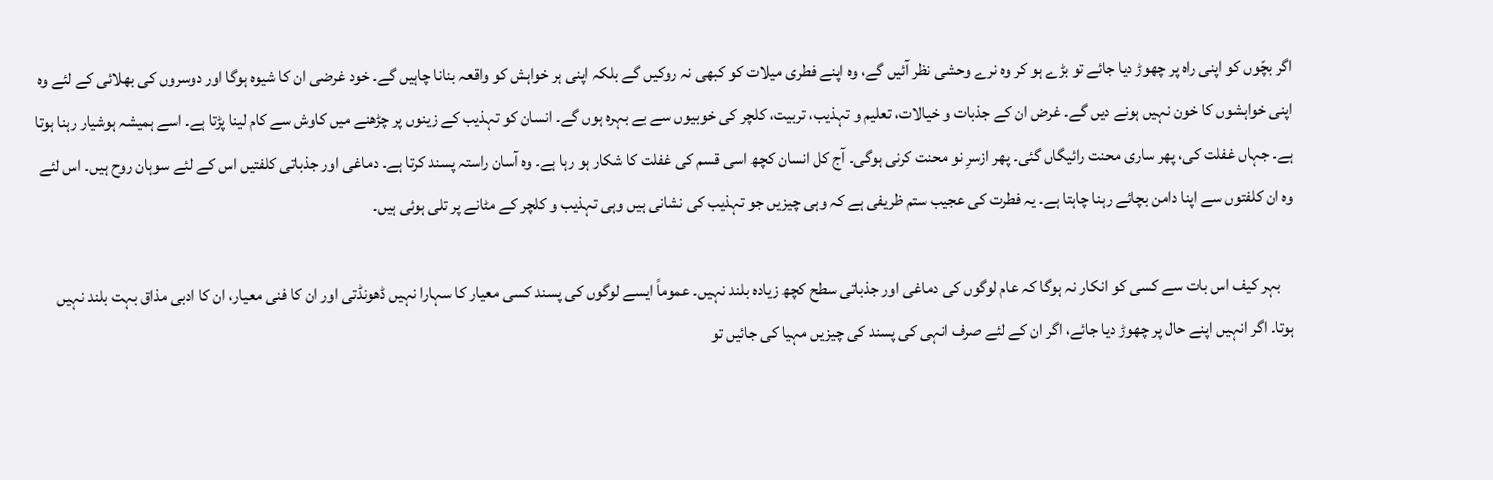اگر بچّوں کو اپنی راہ پر چھوڑ دیا جائے تو بڑے ہو کر وہ نرے وحشی نظر آئیں گے، وہ اپنے فطری میلات کو کبھی نہ روکیں گے بلکہ اپنی ہر خواہش کو واقعہ بنانا چاہیں گے۔ خود غرضی ان کا شیوہ ہوگا اور دوسروں کی بھلائی کے لئے وہ اپنی خواہشوں کا خون نہیں ہونے دیں گے۔ غرض ان کے جذبات و خیالات، تعلیم و تہذیب، تربیت، کلچر کی خوبیوں سے بے بہرہ ہوں گے۔ انسان کو تہذیب کے زینوں پر چڑھنے میں کاوش سے کام لینا پڑتا ہے۔ اسے ہمیشہ ہوشیار رہنا ہوتا ہے۔ جہاں غفلت کی، پھر ساری محنت رائیگاں گئی۔ پھر ازسرِ نو محنت کرنی ہوگی۔ آج کل انسان کچھ اسی قسم کی غفلت کا شکار ہو رہا ہے۔ وہ آسان راستہ پسند کرتا ہے۔ دماغی اور جذباتی کلفتیں اس کے لئے سوہان روح ہیں۔ اس لئے وہ ان کلفتوں سے اپنا دامن بچائے رہنا چاہتا ہے۔ یہ فطرت کی عجیب ستم ظریفی ہے کہ وہی چیزیں جو تہذیب کی نشانی ہیں وہی تہذیب و کلچر کے مٹانے پر تلی ہوئی ہیں۔

    بہر کیف اس بات سے کسی کو انکار نہ ہوگا کہ عام لوگوں کی دماغی اور جذباتی سطح کچھ زیادہ بلند نہیں۔ عموماً ایسے لوگوں کی پسند کسی معیار کا سہارا نہیں ڈھونڈتی اور ان کا فنی معیار، ان کا ادبی مذاق بہت بلند نہیں ہوتا۔ اگر انہیں اپنے حال پر چھوڑ دیا جائے، اگر ان کے لئے صرف انہی کی پسند کی چیزیں مہیا کی جائیں تو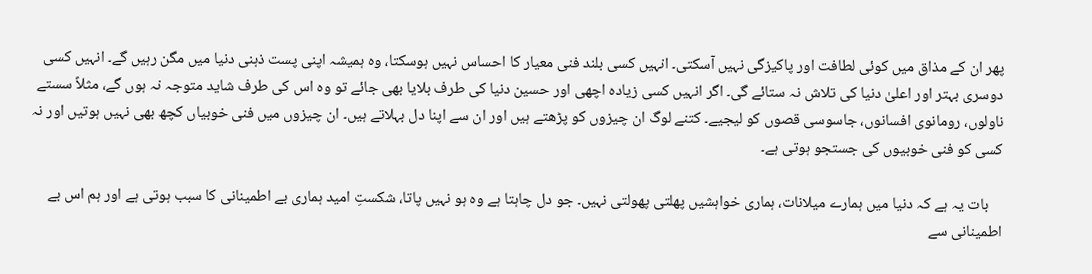پھر ان کے مذاق میں کوئی لطافت اور پاکیزگی نہیں آسکتی۔ انہیں کسی بلند فنی معیار کا احساس نہیں ہوسکتا، وہ ہمیشہ اپنی پست ذہنی دنیا میں مگن رہیں گے۔ انہیں کسی دوسری بہتر اور اعلیٰ دنیا کی تلاش نہ ستائے گی۔ اگر انہیں کسی زیادہ اچھی اور حسین دنیا کی طرف بلایا بھی جائے تو وہ اس کی طرف شاید متوجہ نہ ہوں گے، مثلاً سستے ناولوں، رومانوی افسانوں، جاسوسی قصوں کو لیجیے۔ کتنے لوگ ان چیزوں کو پڑھتے ہیں اور ان سے اپنا دل بہلاتے ہیں۔ ان چیزوں میں فنی خوبیاں کچھ بھی نہیں ہوتیں اور نہ کسی کو فنی خوبیوں کی جستجو ہوتی ہے۔

    بات یہ ہے کہ دنیا میں ہمارے میلانات، ہماری خواہشیں پھلتی پھولتی نہیں۔ جو دل چاہتا ہے وہ ہو نہیں پاتا، شکستِ امید ہماری بے اطمینانی کا سبب ہوتی ہے اور ہم اس بے اطمینانی سے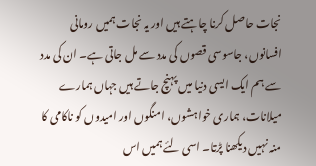نجات حاصل کرنا چاہتے ہیں اور یہ نجات ہمیں رومانی افسانوں، جاسوسی قصوں کی مدد سے مل جاتی ہے۔ ان کی مدد سے ہم ایک ایسی دنیا میں پہنچ جاتے ہیں جہاں ہمارے میلانات، ہماری خواہشوں، امنگوں اور امیدوں کو ناکامی کا منہ نہیں دیکھنا پڑتا۔ اسی لئے ہمیں اس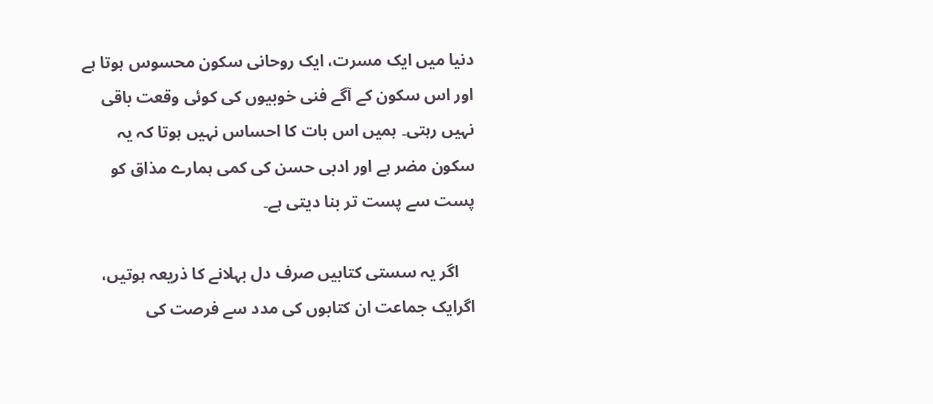دنیا میں ایک مسرت، ایک روحانی سکون محسوس ہوتا ہے اور اس سکون کے آگے فنی خوبیوں کی کوئی وقعت باقی نہیں رہتی۔ ہمیں اس بات کا احساس نہیں ہوتا کہ یہ سکون مضر ہے اور ادبی حسن کی کمی ہمارے مذاق کو پست سے پست تر بنا دیتی ہے۔

    اگر یہ سستی کتابیں صرف دل بہلانے کا ذریعہ ہوتیں، اگرایک جماعت ان کتابوں کی مدد سے فرصت کی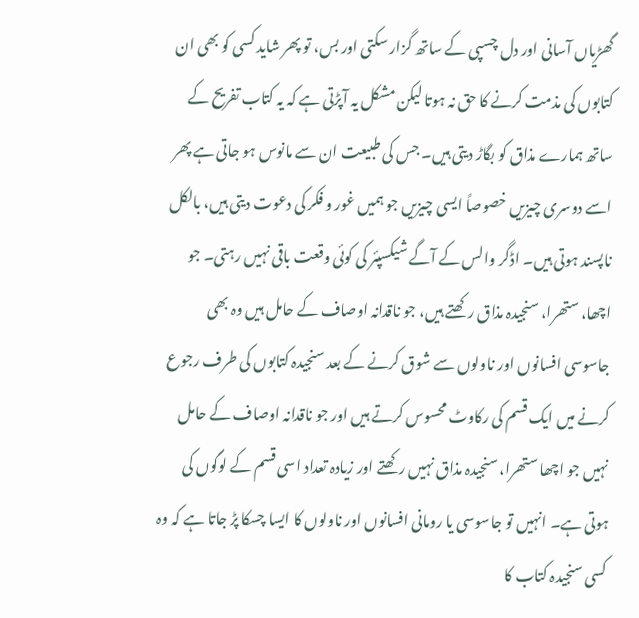گھڑیاں آسانی اور دل چسپی کے ساتھ گزار سکتی اور بس، تو پھر شاید کسی کو بھی ان کتابوں کی مذمت کرنے کا حق نہ ہوتا لیکن مشکل یہ آپڑتی ہے کہ یہ کتاب تفریح کے ساتھ ہمارے مذاق کو بگاڑ دیتی ہیں۔ جس کی طبیعت ان سے مانوس ہو جاتی ہے پھر اسے دوسری چیزیں خصوصاً ایسی چیزیں جو ہمیں غور و فکر کی دعوت دیتی ہیں، بالکل ناپسند ہوتی ہیں۔ اڈگر والس کے آگے شیکسپئر کی کوئی وقعت باقی نہیں رہتی۔ جو اچھا، ستھرا، سنجیدہ مذاق رکھتے ہیں، جو ناقدانہ اوصاف کے حامل ہیں وہ بھی جاسوسی افسانوں اور ناولوں سے شوق کرنے کے بعد سنجیدہ کتابوں کی طرف رجوع کرنے میں ایک قسم کی رکاوٹ محسوس کرتے ہیں اور جو ناقدانہ اوصاف کے حامل نہیں جو اچھا ستھرا، سنجیدہ مذاق نہیں رکھتے اور زیادہ تعداد اسی قسم کے لوگوں کی ہوتی ہے۔ انہیں تو جاسوسی یا رومانی افسانوں اور ناولوں کا ایسا چسکا پڑ جاتا ہے کہ وہ کسی سنجیدہ کتاب کا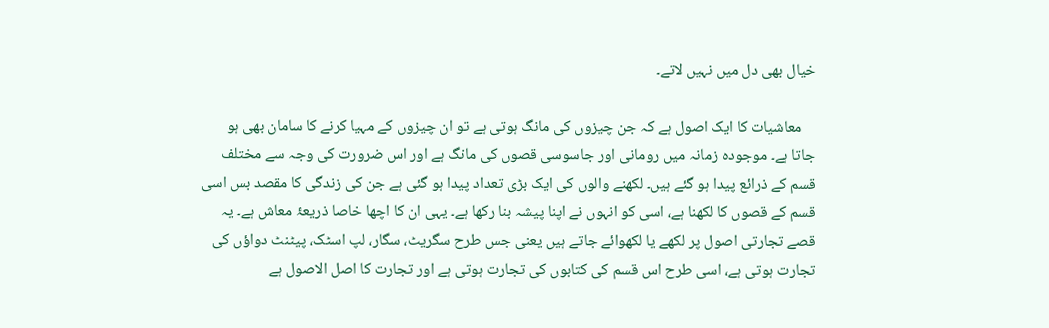خیال بھی دل میں نہیں لاتے۔

    معاشیات کا ایک اصول ہے کہ جن چیزوں کی مانگ ہوتی ہے تو ان چیزوں کے مہیا کرنے کا سامان بھی ہو جاتا ہے۔ موجودہ زمانہ میں رومانی اور جاسوسی قصوں کی مانگ ہے اور اس ضرورت کی وجہ سے مختلف قسم کے ذرائع پیدا ہو گئے ہیں۔ لکھنے والوں کی ایک بڑی تعداد پیدا ہو گئی ہے جن کی زندگی کا مقصد بس اسی قسم کے قصوں کا لکھنا ہے، اسی کو انہوں نے اپنا پیشہ بنا رکھا ہے۔ یہی ان کا اچھا خاصا ذریعۂ معاش ہے۔ یہ قصے تجارتی اصول پر لکھے یا لکھوائے جاتے ہیں یعنی جس طرح سگریٹ، سگار، لپ اسٹک، پیٹنٹ دواؤں کی تجارت ہوتی ہے، اسی طرح اس قسم کی کتابوں کی تجارت ہوتی ہے اور تجارت کا اصل الاصول ہے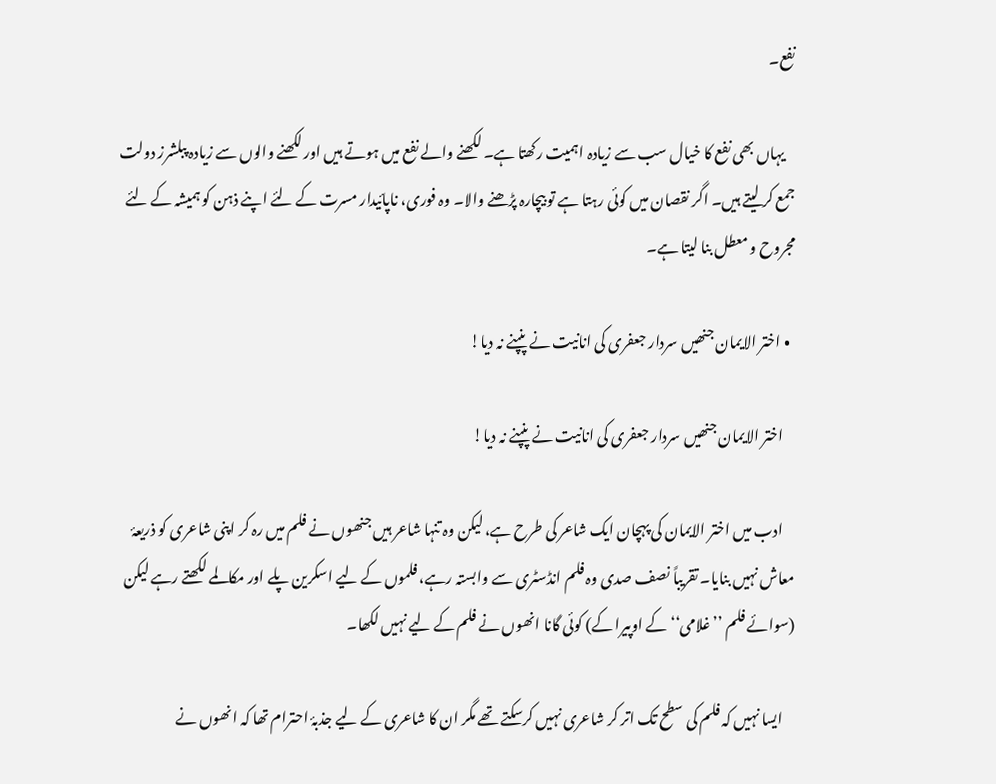نفع۔

    یہاں بھی نفع کا خیال سب سے زیادہ اہمیت رکھتا ہے۔ لکھنے والے نفع میں ہوتے ہیں اور لکھنے والوں سے زیادہ پبلشرز دولت جمع کر لیتے ہیں۔ اگر نقصان میں کوئی رہتا ہے تو بیچارہ پڑھنے والا۔ وہ فوری، ناپائیدار مسرت کے لئے اپنے ذہن کو ہمیشہ کے لئے مجروح و معطل بنا لیتا ہے۔

  • اختر الایمان جنھیں سردار جعفری کی انانیت نے پنپنے نہ دیا!

    اختر الایمان جنھیں سردار جعفری کی انانیت نے پنپنے نہ دیا!

    ادب میں اختر الایمان کی پہچان ایک شاعر کی طرح ہے، لیکن وہ تنہا شاعر ہیں جنھوں نے فلم میں رہ کر اپنی شاعری کو ذریعۂ معاش نہیں بنایا۔ تقریباً نصف صدی وہ فلم انڈسٹری سے وابستہ رہے، فلموں کے لیے اسکرین پلے اور مکالمے لکھتے رہے لیکن (سوائے فلم ’’غلامی‘‘ کے اوپیرا کے) کوئی گانا انھوں نے فلم کے لیے نہیں لکھا۔

    ایسا نہیں کہ فلم کی سطح تک اتر کر شاعری نہیں کرسکتے تھے مگر ان کا شاعری کے لیے جذبۂ احترام تھا کہ انھوں نے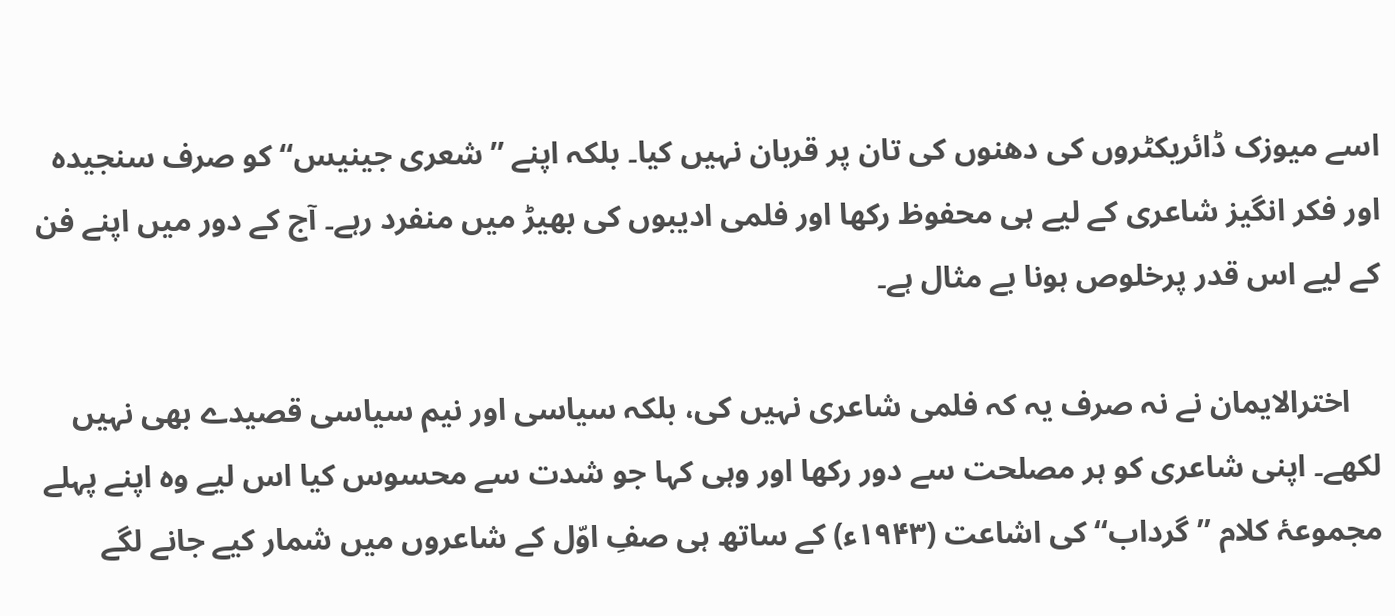اسے میوزک ڈائریکٹروں کی دھنوں کی تان پر قربان نہیں کیا۔ بلکہ اپنے ’’شعری جینیس‘‘ کو صرف سنجیدہ اور فکر انگیز شاعری کے لیے ہی محفوظ رکھا اور فلمی ادیبوں کی بھیڑ میں منفرد رہے۔ آج کے دور میں اپنے فن کے لیے اس قدر پرخلوص ہونا بے مثال ہے۔

    اخترالایمان نے نہ صرف یہ کہ فلمی شاعری نہیں کی، بلکہ سیاسی اور نیم سیاسی قصیدے بھی نہیں لکھے۔ اپنی شاعری کو ہر مصلحت سے دور رکھا اور وہی کہا جو شدت سے محسوس کیا اس لیے وہ اپنے پہلے مجموعۂ کلام ’’گرداب‘‘ کی اشاعت (۱۹۴۳ء) کے ساتھ ہی صفِ اوّل کے شاعروں میں شمار کیے جانے لگے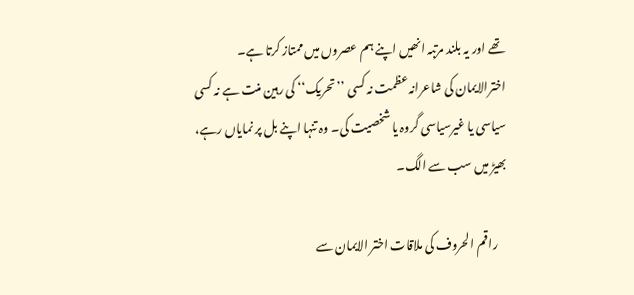تھے اور یہ بلند مرتبہ انھیں اپنے ہم عصروں میں ممتاز کرتا ہے۔ اخترالایمان کی شاعرانہ عظمت نہ کسی ’’تحریک‘‘ کی رہین منت ہے نہ کسی سیاسی یا غیرسیاسی گروہ یا شخصیت کی۔ وہ تنہا اپنے بل پر نمایاں رہے، بھیڑ میں سب سے الگ۔

    راقم الحروف کی ملاقات اختر الایمان سے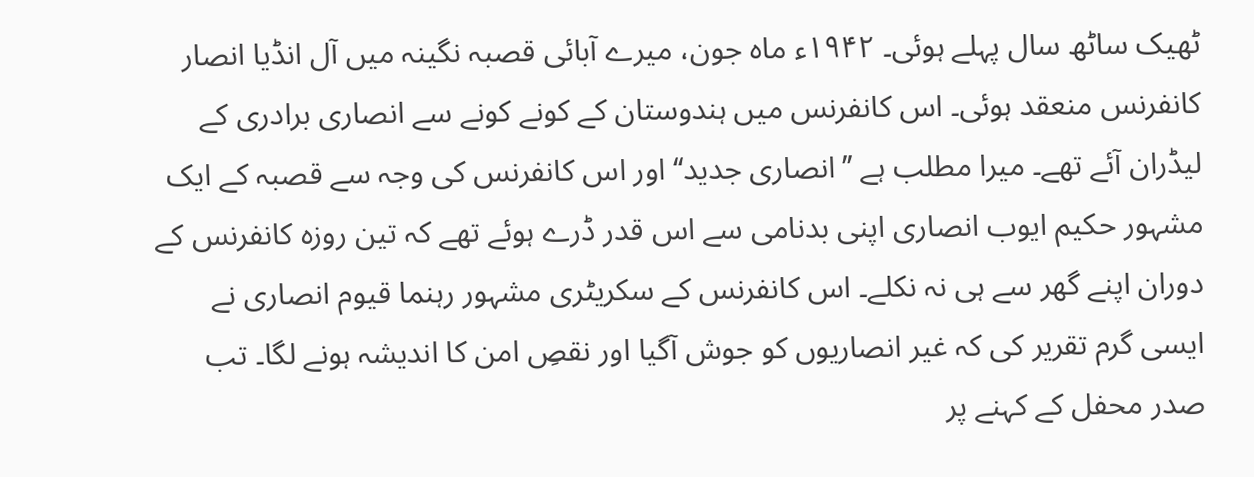ٹھیک ساٹھ سال پہلے ہوئی۔ ۱۹۴۲ء ماہ جون، میرے آبائی قصبہ نگینہ میں آل انڈیا انصار کانفرنس منعقد ہوئی۔ اس کانفرنس میں ہندوستان کے کونے کونے سے انصاری برادری کے لیڈران آئے تھے۔ میرا مطلب ہے ’’انصاری جدید‘‘ اور اس کانفرنس کی وجہ سے قصبہ کے ایک مشہور حکیم ایوب انصاری اپنی بدنامی سے اس قدر ڈرے ہوئے تھے کہ تین روزہ کانفرنس کے دوران اپنے گھر سے ہی نہ نکلے۔ اس کانفرنس کے سکریٹری مشہور رہنما قیوم انصاری نے ایسی گرم تقریر کی کہ غیر انصاریوں کو جوش آگیا اور نقصِ امن کا اندیشہ ہونے لگا۔ تب صدر محفل کے کہنے پر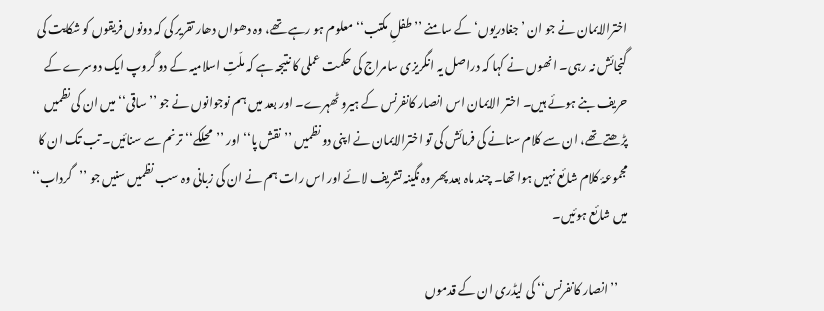اخترالایمان نے جو ان ’جغادریوں‘ کے سامنے ’’طفلِ مکتب‘‘ معلوم ہو رہے تھے، وہ دھواں دھار تقریر کی کہ دونوں فریقوں کو شکایت کی گنجائش نہ رہی۔ انھوں نے کہا کہ دراصل یہ انگریزی سامراج کی حکمت عملی کا نتیجہ ہے کہ ملّتِ اسلامیہ کے دو گروپ ایک دوسرے کے حریف بنے ہوئے ہیں۔ اختر الایمان اس انصار کانفرنس کے ہیرو ٹھہرے۔ اور بعد میں ہم نوجوانوں نے جو ’’ساقی‘‘ میں ان کی نظمیں پڑھتے تھے، ان سے کلام سنانے کی فرمائش کی تو اخترالایمان نے اپنی دو نظمیں ’’نقش پا‘‘ اور ’’محلکے‘‘ ترنم سے سنائیں۔ تب تک ان کا مجموعۂ کلام شائع نہیں ہوا تھا۔ چند ماہ بعد پھر وہ نگینہ تشریف لائے اور اس رات ہم نے ان کی زبانی وہ سب نظمیں سنیں جو ’’گرداب‘‘ میں شائع ہوئیں۔

    ’’انصار کانفرنس‘‘ کی لیڈری ان کے قدموں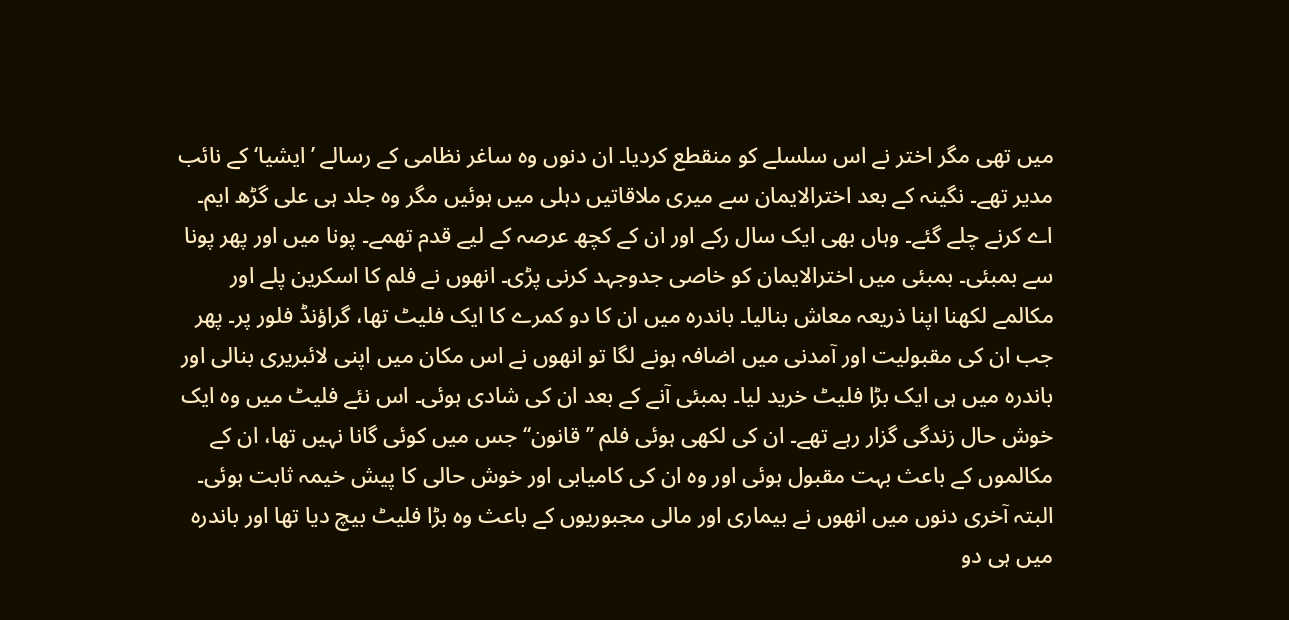میں تھی مگر اختر نے اس سلسلے کو منقطع کردیا۔ ان دنوں وہ ساغر نظامی کے رسالے ’ایشیا‘ کے نائب مدیر تھے۔ نگینہ کے بعد اخترالایمان سے میری ملاقاتیں دہلی میں ہوئیں مگر وہ جلد ہی علی گڑھ ایم۔ اے کرنے چلے گئے۔ وہاں بھی ایک سال رکے اور ان کے کچھ عرصہ کے لیے قدم تھمے۔ پونا میں اور پھر پونا سے بمبئی۔ بمبئی میں اخترالایمان کو خاصی جدوجہد کرنی پڑی۔ انھوں نے فلم کا اسکرین پلے اور مکالمے لکھنا اپنا ذریعہ معاش بنالیا۔ باندرہ میں ان کا دو کمرے کا ایک فلیٹ تھا، گراؤنڈ فلور پر۔ پھر جب ان کی مقبولیت اور آمدنی میں اضافہ ہونے لگا تو انھوں نے اس مکان میں اپنی لائبریری بنالی اور باندرہ میں ہی ایک بڑا فلیٹ خرید لیا۔ بمبئی آنے کے بعد ان کی شادی ہوئی۔ اس نئے فلیٹ میں وہ ایک خوش حال زندگی گزار رہے تھے۔ ان کی لکھی ہوئی فلم ’’قانون‘‘ جس میں کوئی گانا نہیں تھا، ان کے مکالموں کے باعث بہت مقبول ہوئی اور وہ ان کی کامیابی اور خوش حالی کا پیش خیمہ ثابت ہوئی۔ البتہ آخری دنوں میں انھوں نے بیماری اور مالی مجبوریوں کے باعث وہ بڑا فلیٹ بیچ دیا تھا اور باندرہ میں ہی دو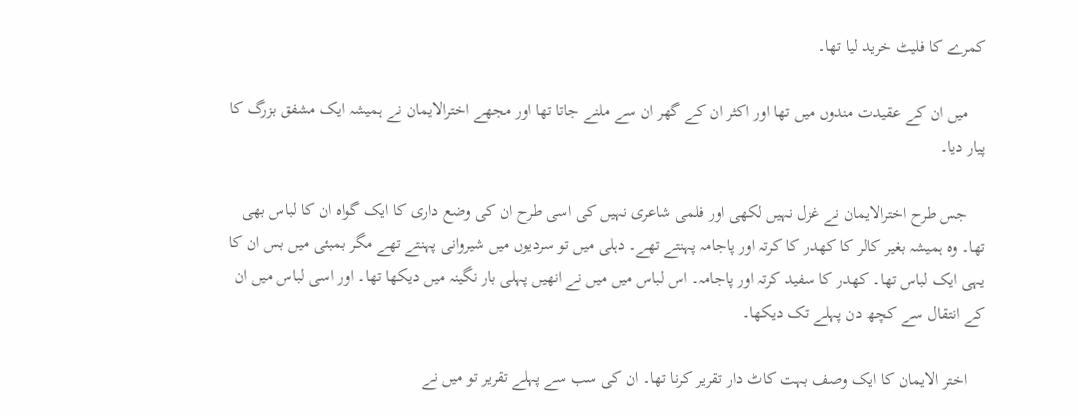کمرے کا فلیٹ خرید لیا تھا۔

    میں ان کے عقیدت مندوں میں تھا اور اکثر ان کے گھر ان سے ملنے جاتا تھا اور مجھے اخترالایمان نے ہمیشہ ایک مشفق بزرگ کا پیار دیا۔

    جس طرح اخترالایمان نے غزل نہیں لکھی اور فلمی شاعری نہیں کی اسی طرح ان کی وضع داری کا ایک گواہ ان کا لباس بھی تھا۔ وہ ہمیشہ بغیر کالر کا کھدر کا کرتہ اور پاجامہ پہنتے تھے۔ دہلی میں تو سردیوں میں شیروانی پہنتے تھے مگر بمبئی میں بس ان کا یہی ایک لباس تھا۔ کھدر کا سفید کرتہ اور پاجامہ۔ اس لباس میں میں نے انھیں پہلی بار نگینہ میں دیکھا تھا۔ اور اسی لباس میں ان کے انتقال سے کچھ دن پہلے تک دیکھا۔

    اختر الایمان کا ایک وصف بہت کاٹ دار تقریر کرنا تھا۔ ان کی سب سے پہلے تقریر تو میں نے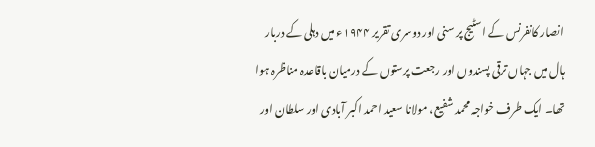انصار کانفرنس کے اسٹیج پر سنی اور دوسری تقریر ۱۹۴۴ء میں دہلی کے دربار ہال میں جہاں ترقی پسندوں اور رجعت پرستوں کے درمیان باقاعدہ مناظرہ ہوا تھا۔ ایک طرف خواجہ محمد شفیع، مولانا سعید احمد اکبر آبادی اور سلطان اور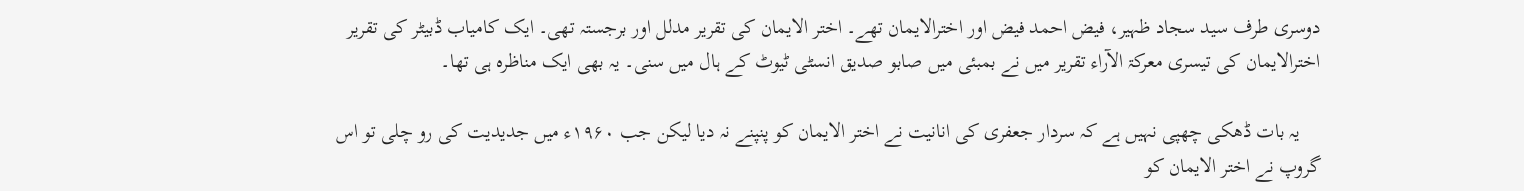دوسری طرف سید سجاد ظہیر، فیض احمد فیض اور اخترالایمان تھے۔ اختر الایمان کی تقریر مدلل اور برجستہ تھی۔ ایک کامیاب ڈبیٹر کی تقریر اخترالایمان کی تیسری معرکۃ الآراء تقریر میں نے بمبئی میں صابو صدیق انسٹی ٹیوٹ کے ہال میں سنی۔ یہ بھی ایک مناظرہ ہی تھا۔

    یہ بات ڈھکی چھپی نہیں ہے کہ سردار جعفری کی انانیت نے اختر الایمان کو پنپنے نہ دیا لیکن جب ۱۹۶۰ء میں جدیدیت کی رو چلی تو اس گروپ نے اختر الایمان کو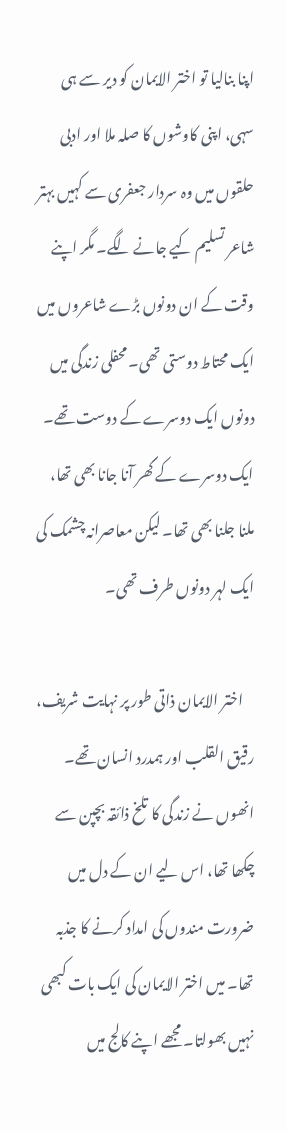اپنا بنالیا تو اختر الایمان کو دیر سے ہی سہی، اپنی کاوشوں کا صلہ ملا اور ادبی حلقوں میں وہ سردار جعفری سے کہیں بہتر شاعر تسلیم کیے جانے لگے۔ مگر اپنے وقت کے ان دونوں بڑے شاعروں میں ایک محتاط دوستی تھی۔ محفلی زندگی میں دونوں ایک دوسرے کے دوست تھے۔ ایک دوسرے کے گھر آنا جانا بھی تھا، ملنا جلنا بھی تھا۔ لیکن معاصرانہ چشمک کی ایک لہر دونوں طرف تھی۔

    اختر الایمان ذاتی طور پر نہایت شریف، رقیق القلب اور ہمدرد انسان تھے۔ انھوں نے زندگی کا تلخ ذائقہ بچپن سے چکھا تھا، اس لیے ان کے دل میں ضرورت مندوں کی امداد کرنے کا جذبہ تھا۔ میں اختر الایمان کی ایک بات کبھی نہیں بھولتا۔ مجھے اپنے کالج میں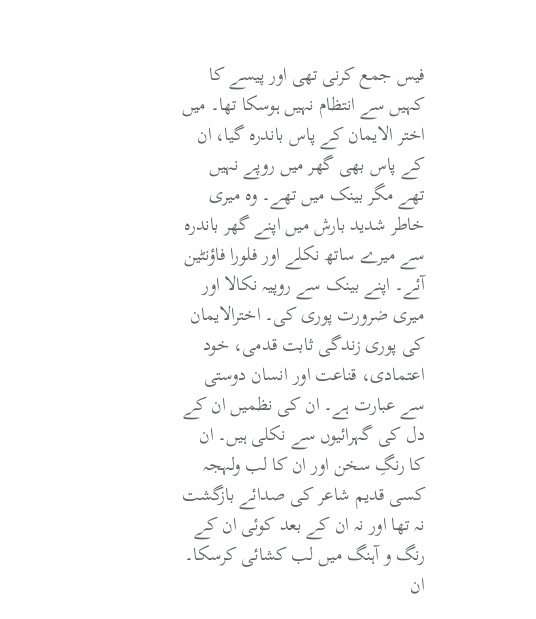فیس جمع کرنی تھی اور پیسے کا کہیں سے انتظام نہیں ہوسکا تھا۔ میں اختر الایمان کے پاس باندرہ گیا، ان کے پاس بھی گھر میں روپے نہیں تھے مگر بینک میں تھے۔ وہ میری خاطر شدید بارش میں اپنے گھر باندرہ سے میرے ساتھ نکلے اور فلورا فاؤنٹین آئے۔ اپنے بینک سے روپیہ نکالا اور میری ضرورت پوری کی۔ اخترالایمان کی پوری زندگی ثابت قدمی، خود اعتمادی، قناعت اور انسان دوستی سے عبارت ہے۔ ان کی نظمیں ان کے دل کی گہرائیوں سے نکلی ہیں۔ ان کا رنگِ سخن اور ان کا لب ولہجہ کسی قدیم شاعر کی صدائے بازگشت نہ تھا اور نہ ان کے بعد کوئی ان کے رنگ و آہنگ میں لب کشائی کرسکا۔ ان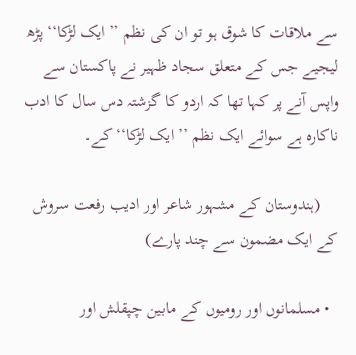سے ملاقات کا شوق ہو تو ان کی نظم ’’ایک لڑکا‘‘ پڑھ لیجیے جس کے متعلق سجاد ظہیر نے پاکستان سے واپس آنے پر کہا تھا کہ اردو کا گزشتہ دس سال کا ادب ناکارہ ہے سوائے ایک نظم ’’ایک لڑکا‘‘ کے۔

    (ہندوستان کے مشہور شاعر اور ادیب رفعت سروش کے ایک مضمون سے چند پارے)

  • مسلمانوں اور رومیوں‌ کے مابین چپقلش اور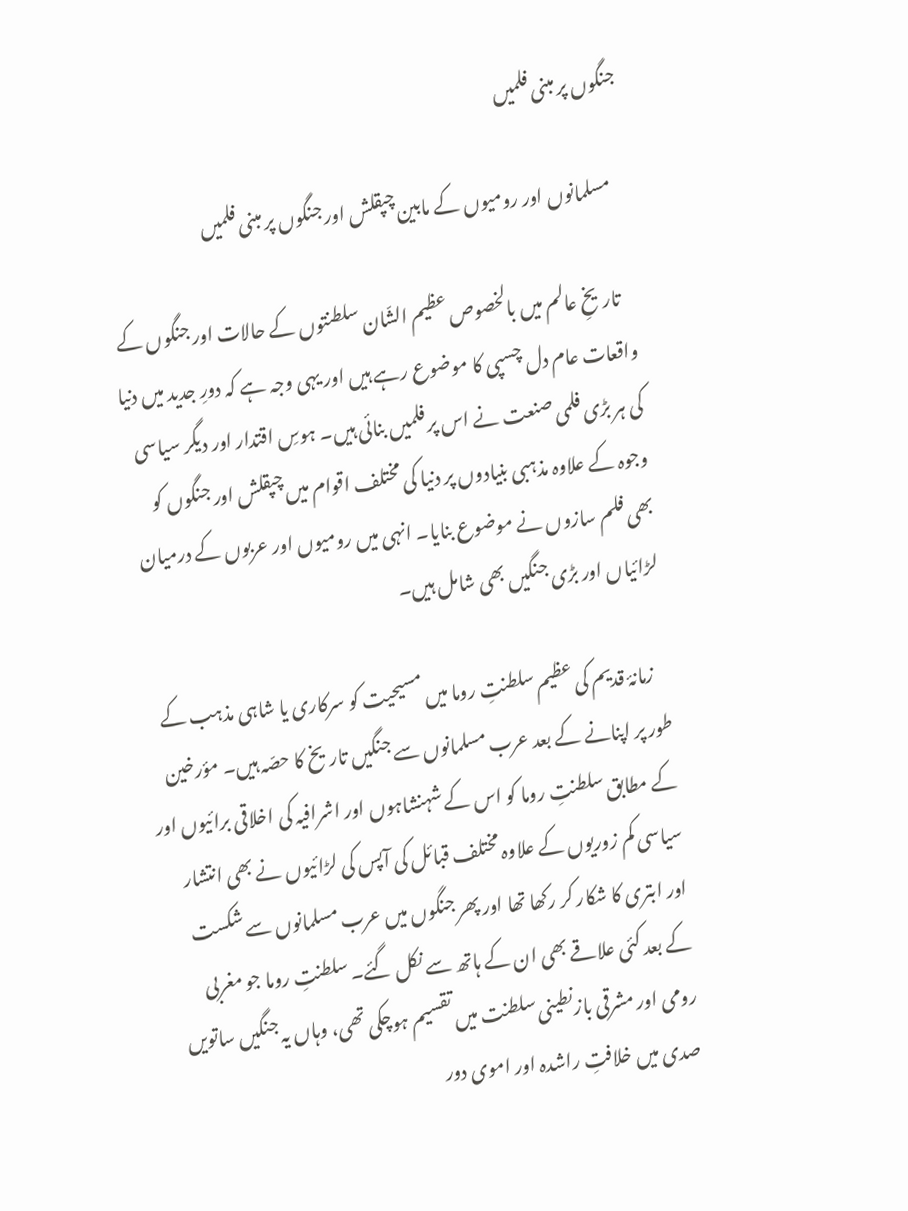جنگوں پر مبنی فلمیں

    مسلمانوں اور رومیوں‌ کے مابین چپقلش اور جنگوں پر مبنی فلمیں

    تاریخِ عالم میں بالخصوص عظیم الشّان سلطنتوں کے حالات اور جنگوں کے واقعات عام دل چسپی کا موضوع رہے ہیں اور یہی وجہ ہے کہ دورِ‌ جدید میں دنیا کی ہر بڑی فلمی صنعت نے اس پر فلمیں بنائی ہیں۔ ہوسِ اقتدار اور دیگر سیاسی وجوہ کے علاوہ مذہبی بنیادوں پر دنیا کی مختلف اقوام میں چپقلش اور جنگوں کو بھی فلم سازوں نے موضوع بنایا۔ انہی میں رومیوں اور عربوں کے درمیان لڑائیاں اور بڑی جنگیں بھی شامل ہیں۔

    زمانۂ قدیم کی عظیم سلطنتِ روما میں مسیحیت کو سرکاری یا شاہی مذہب کے طور پر اپنانے کے بعد عرب مسلمانوں سے جنگیں تاریخ کا حصّہ ہیں۔ مؤرخین کے مطابق سلطنتِ روما کو اس کے شہنشاہوں اور اشرافیہ کی اخلاقی برائیوں اور سیاسی کم زوریوں کے علاوہ مختلف قبائل کی آپس کی لڑائیوں نے بھی انتشار اور ابتری کا شکار کر رکھا تھا اور پھر جنگوں میں عرب مسلمانوں‌ سے شکست کے بعد کئی علاقے بھی ان کے ہاتھ سے نکل گئے۔ سلطنتِ روما جو مغربی رومی اور مشرقی بازنطینی سلطنت میں‌ تقسیم ہوچکی تھی، وہاں یہ جنگیں ساتویں صدی میں خلافتِ راشدہ اور اموی دور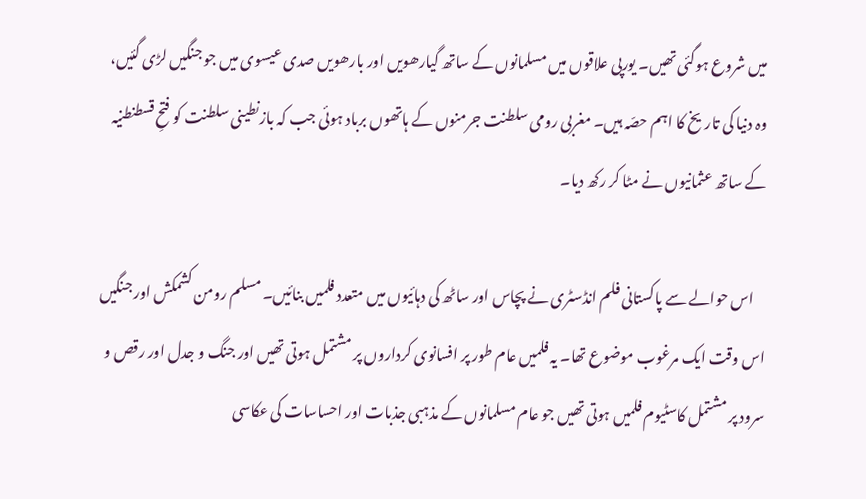میں شروع ہوگئی تھیں۔ یورپی علاقوں‌ میں مسلمانوں کے ساتھ گیارھویں اور بارھویں صدی عیسوی میں جو جنگیں لڑی گئیں، وہ دنیا کی تاریخ کا اہم حصّہ ہیں۔ مغربی رومی سلطنت جرمنوں کے ہاتھوں برباد ہوئی جب کہ بازنطینی سلطنت کو فتحِ قسطنطنیہ کے ساتھ عثمانیوں‌ نے مٹا کر رکھ دیا۔

    اس حوالے سے پاکستانی فلم انڈسٹری نے پچاس اور ساٹھ کی دہائیوں میں متعدد فلمیں بنائیں۔ مسلم رومن کشمکش اور جنگیں اس وقت ایک مرغوب موضوع تھا۔ یہ فلمیں عام طور پر افسانوی کرداروں پر مشتمل ہوتی تھیں اور جنگ و جدل اور رقص و سرود پر مشتمل کاسٹیوم فلمیں ہوتی تھیں جو عام مسلمانوں‌ کے مذہبی جذبات اور احساسات کی عکاسی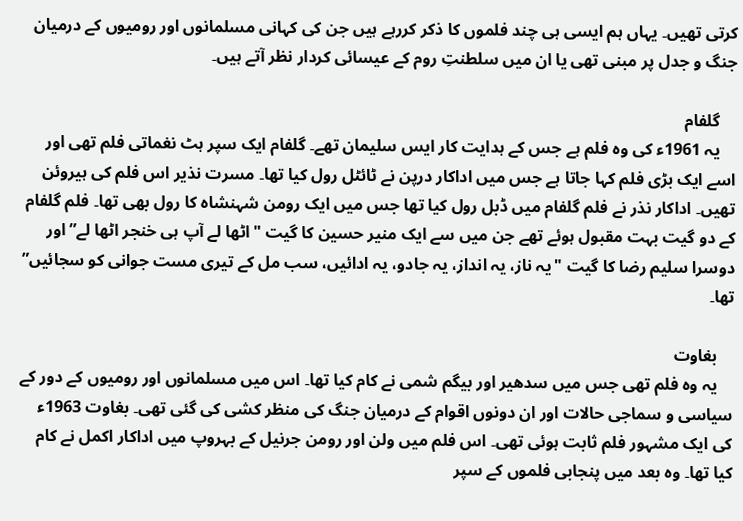کرتی تھیں۔ یہاں‌ ہم ایسی ہی چند فلموں‌ کا ذکر کررہے ہیں‌ جن کی کہانی مسلمانوں‌ اور رومیوں کے درمیان جنگ و جدل پر مبنی تھی یا ان میں سلطنتِ روم کے عیسائی کردار نظر آتے ہیں۔

    گلفام
    یہ 1961ء کی وہ فلم ہے جس کے ہدایت کار ایس سلیمان تھے۔ گلفام ایک سپر ہٹ نغماتی فلم تھی اور اسے ایک بڑی فلم کہا جاتا ہے جس میں اداکار درپن نے ٹائٹل رول کیا تھا۔ مسرت نذیر اس فلم کی ہیروئن تھیں۔ اداکار نذر نے فلم گلفام میں ڈبل رول کیا تھا جس میں ایک رومن شہنشاہ کا رول بھی تھا۔ فلم گلفام کے دو گیت بہت مقبول ہوئے تھے جن میں سے ایک منیر حسین کا گیت "اٹھا لے آپ ہی خنجر اٹھا لے” اور دوسرا سلیم رضا کا گیت "یہ ناز، یہ انداز، یہ جادو، یہ ادائیں، سب مل کے تیری مست جوانی کو سجائیں” تھا۔

    بغاوت
    یہ وہ فلم تھی جس میں سدھیر اور بیگم شمی نے کام کیا تھا۔ اس میں مسلمانوں اور رومیوں کے دور کے سیاسی و سماجی حالات اور ان دونوں اقوام کے درمیان جنگ کی منظر کشی کی گئی تھی۔ بغاوت 1963ء کی ایک مشہور فلم ثابت ہوئی تھی۔ اس فلم میں ولن اور رومن جرنیل کے بہروپ میں اداکار اکمل نے کام کیا تھا۔ وہ بعد میں پنجابی فلموں کے سپر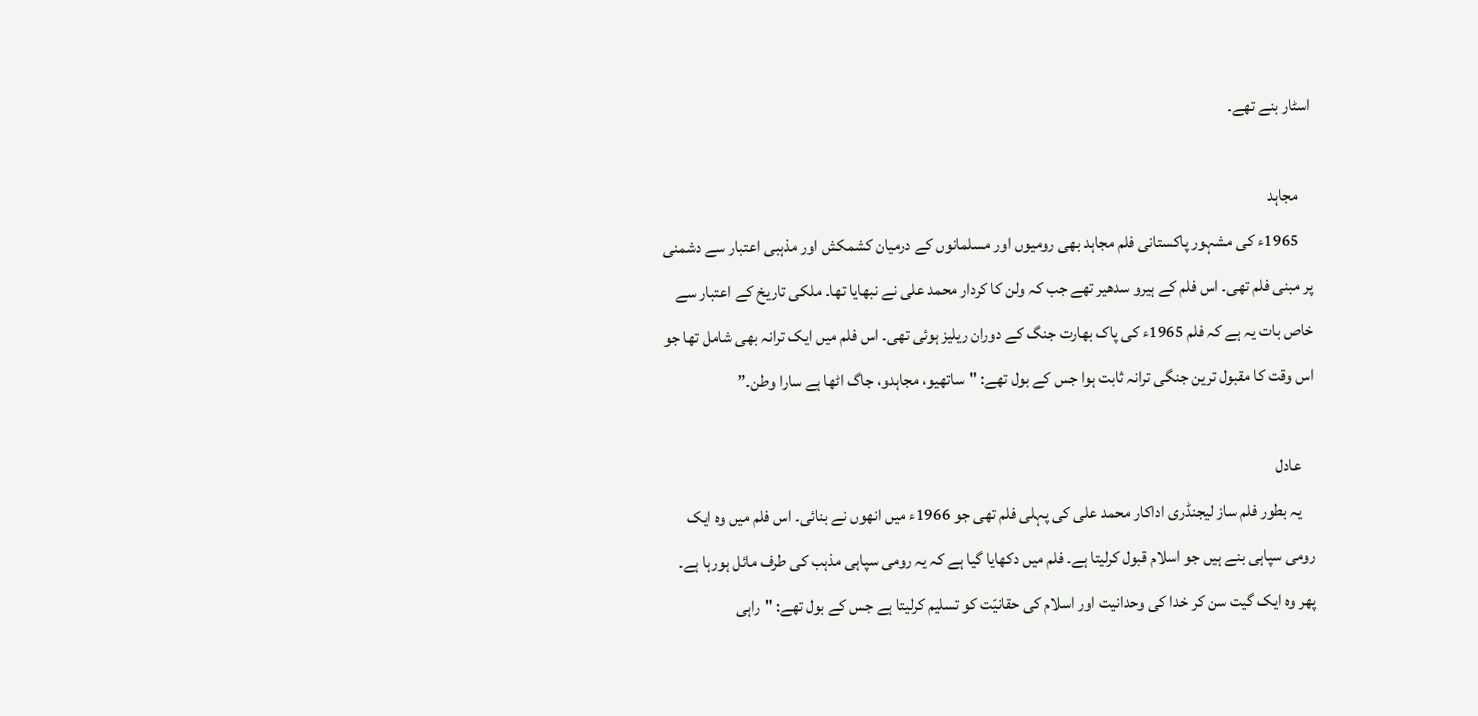اسٹار بنے تھے۔

    مجاہد
    1965ء کی مشہور پاکستانی فلم مجاہد بھی رومیوں اور مسلمانوں کے درمیان کشمکش اور مذہبی اعتبار سے دشمنی پر مبنی فلم تھی۔ اس فلم کے ہیرو سدھیر تھے جب کہ ولن کا کردار محمد علی نے نبھایا تھا۔ ملکی تاریخ کے اعتبار سے خاص بات یہ ہے کہ فلم 1965ء کی پاک بھارت جنگ کے دوران ریلیز ہوئی تھی۔ اس فلم میں ایک ترانہ بھی شامل تھا جو اس وقت کا مقبول ترین جنگی ترانہ ثابت ہوا جس کے بول تھے: "ساتھیو، مجاہدو، جاگ اٹھا ہے سارا وطن۔”

    عادل
    یہ بطور فلم ساز لیجنڈری اداکار محمد علی کی پہلی فلم تھی جو 1966ء میں انھوں نے بنائی۔ اس فلم میں وہ ایک رومی سپاہی بنے ہیں جو اسلام قبول کرلیتا ہے۔ فلم میں‌ دکھایا گیا ہے کہ یہ رومی سپاہی مذہب کی طرف مائل ہورہا ہے۔ پھر وہ ایک گیت سن کر خدا کی وحدانیت اور اسلام کی حقانیّت کو تسلیم کرلیتا ہے جس کے بول تھے: "راہی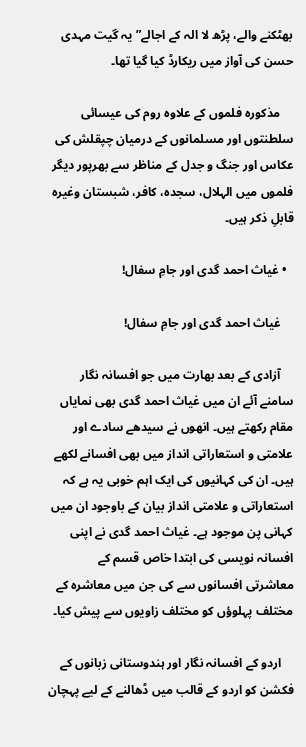بھٹکنے والے، پڑھ لا الہ کے اجالے” یہ گیت مہدی حسن کی آواز میں‌ ریکارڈ کیا گیا تھا۔

    مذکورہ فلموں کے علاوہ روم کی عیسائی سلطنتوں اور مسلمانوں کے درمیان چپقلش کی عکاس اور جنگ و جدل کے مناظر سے بھرپور دیگر فلموں میں الہلال، سجدہ، کافر، شبستان وغیرہ قابلِ ذکر ہیں۔

  • غیاث احمد گدی اور جامِ سفال!

    غیاث احمد گدی اور جامِ سفال!

    آزادی کے بعد بھارت میں جو افسانہ نگار سامنے آئے ان میں غیاث احمد گدی بھی نمایاں مقام رکھتے ہیں۔ انھوں نے سیدھے سادے اور علامتی و استعاراتی انداز میں بھی افسانے لکھے ہیں۔ ان کی کہانیوں کی ایک اہم خوبی یہ ہے کہ استعاراتی و علامتی انداز بیان کے باوجود ان میں کہانی پن موجود ہے۔ غیاث احمد گدی نے اپنی افسانہ نویسی کی ابتدا خاص قسم کے معاشرتی افسانوں سے کی جن میں معاشرہ کے مختلف پہلوؤں کو مختلف زاویوں سے پیش کیا۔

    اردو کے افسانہ نگار اور ہندوستانی زبانوں کے فکشن کو اردو کے قالب میں‌ ڈھالنے کے لیے پہچان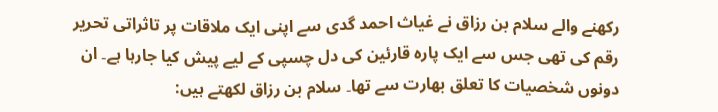رکھنے والے سلام بن رزاق نے غیاث احمد گدی سے اپنی ایک ملاقات پر تاثراتی تحریر رقم کی تھی جس سے ایک پارہ قارئین کی دل چسپی کے لیے پیش کیا جارہا ہے۔ ان دونوں شخصیات کا تعلق بھارت سے تھا۔ سلام بن رزاق لکھتے ہیں: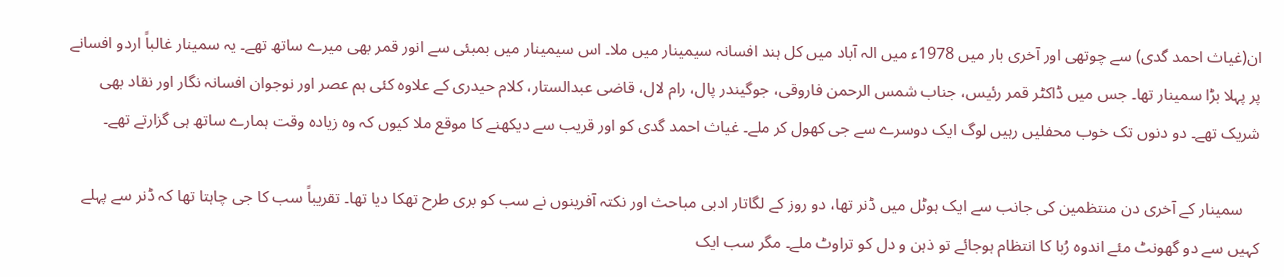ان(غیاث احمد گدی) سے چوتھی اور آخری بار میں 1978ء میں الہ آباد میں کل ہند افسانہ سیمینار میں ملا۔ اس سیمینار میں بمبئی سے انور قمر بھی میرے ساتھ تھے۔ یہ سمینار غالباً اردو افسانے پر پہلا بڑا سمینار تھا۔ جس میں ڈاکٹر قمر رئیس، جناب شمس الرحمن فاروقی، جوگیندر پال، رام لال، قاضی عبدالستار، کلام حیدری کے علاوہ کئی ہم عصر اور نوجوان افسانہ نگار اور نقاد بھی شریک تھے۔ دو دنوں تک خوب محفلیں رہیں لوگ ایک دوسرے سے جی کھول کر ملے۔ غیاث احمد گدی کو اور قریب سے دیکھنے کا موقع ملا کیوں کہ وہ زیادہ وقت ہمارے ساتھ ہی گزارتے تھے۔

    سمینار کے آخری دن منتظمین کی جانب سے ایک ہوٹل میں ڈنر تھا، دو روز کے لگاتار ادبی مباحث اور نکتہ آفرینوں نے سب کو بری طرح تھکا دیا تھا۔ تقریباً سب کا جی چاہتا تھا کہ ڈنر سے پہلے کہیں سے دو گھونٹ مئے اندوہ رُبا کا انتظام ہوجائے تو ذہن و دل کو تراوٹ ملے۔ مگر سب ایک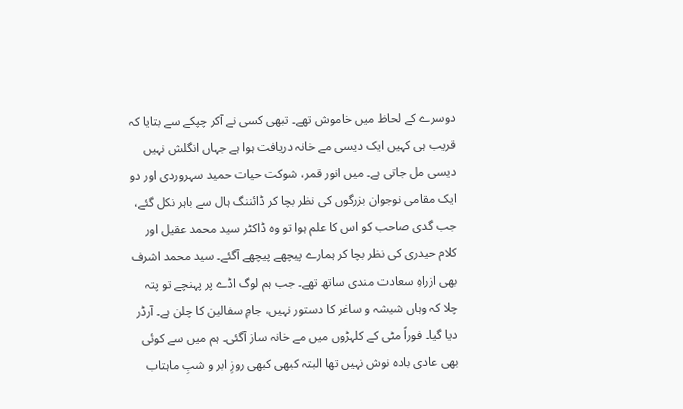دوسرے کے لحاظ میں خاموش تھے۔ تبھی کسی نے آکر چپکے سے بتایا کہ قریب ہی کہیں ایک دیسی مے خانہ دریافت ہوا ہے جہاں انگلش نہیں دیسی مل جاتی ہے۔ میں انور قمر، شوکت حیات حمید سہروردی اور دو ایک مقامی نوجوان بزرگوں کی نظر بچا کر ڈائننگ ہال سے باہر نکل گئے، جب گدی صاحب کو اس کا علم ہوا تو وہ ڈاکٹر سید محمد عقیل اور کلام حیدری کی نظر بچا کر ہمارے پیچھے پیچھے آگئے۔ سید محمد اشرف بھی ازراہِ سعادت مندی ساتھ تھے۔ جب ہم لوگ اڈے پر پہنچے تو پتہ چلا کہ وہاں شیشہ و ساغر کا دستور نہیں، جامِ سفالین کا چلن ہے۔ آرڈر دیا گیا۔ فوراً مٹی کے کلہڑوں میں مے خانہ ساز آگئی۔ ہم میں سے کوئی بھی عادی بادہ نوش نہیں تھا البتہ کبھی کبھی روزِ ابر و شبِ ماہتاب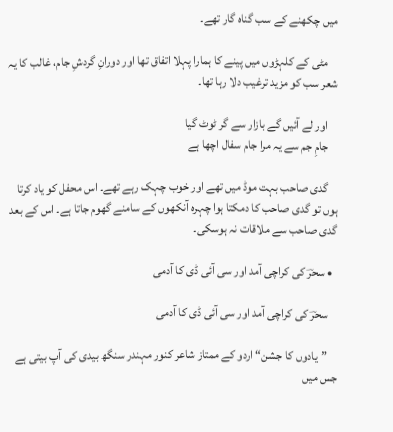میں چکھنے کے سب گناہ گار تھے۔

    مٹی کے کلہڑوں میں پینے کا ہمارا پہلا اتفاق تھا اور دورانِ گردشِ جام، غالب کا یہ شعر سب کو مزید ترغیب دلا رہا تھا۔

    اور لے آئیں گے بازار سے گر ٹوٹ گیا
    جامِ جم سے یہ مرا جام سفال اچھا ہے

    گدی صاحب بہت موڈ میں تھے اور خوب چہک رہے تھے۔ اس محفل کو یاد کرتا ہوں تو گدی صاحب کا دمکتا ہوا چہرہ آنکھوں کے سامنے گھوم جاتا ہے۔ اس کے بعد گدی صاحب سے ملاقات نہ ہوسکی۔

  • سحرؔ کی کراچی آمد اور سی آئی ڈی کا آدمی

    سحرؔ کی کراچی آمد اور سی آئی ڈی کا آدمی

    ”یادوں کا جشن“ اردو کے ممتاز شاعر کنور مہندر سنگھ بیدی کی آپ بیتی ہے جس میں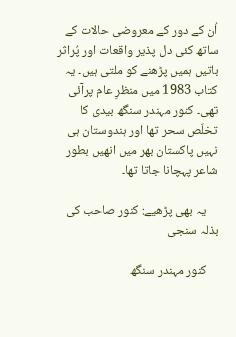اُن کے دور کے معروضی حالات کے ساتھ کئی دل پذیر واقعات اور پُراثر باتیں ہمیں‌‌ پڑھنے کو ملتی ہیں۔ یہ کتاب 1983 میں منظرِ عام پرآئی تھی۔ کنور مہندر سنگھ بیدی کا تخلّص سحر تھا اور ہندوستان ہی نہیں پاکستان بھر میں انھیں بطور شاعر پہچانا جاتا تھا۔

    یہ بھی پڑھیے: کنور صاحب کی بذلہ سنجی

    کنور مہندر سنگھ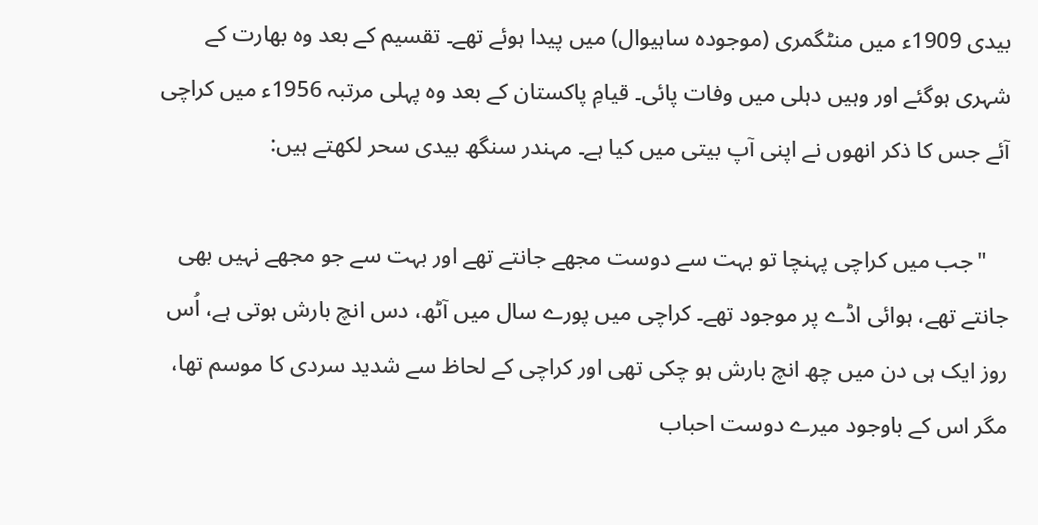بیدی 1909ء میں منٹگمری (موجودہ ساہیوال) میں پیدا ہوئے تھے۔ تقسیم کے بعد وہ بھارت کے شہری ہوگئے اور وہیں دہلی میں وفات پائی۔ قیامِ پاکستان کے بعد وہ پہلی مرتبہ 1956ء میں کراچی آئے جس کا ذکر انھو‌ں نے اپنی آپ بیتی میں کیا ہے۔ مہندر سنگھ بیدی سحر لکھتے ہیں:

    "جب میں کراچی پہنچا تو بہت سے دوست مجھے جانتے تھے اور بہت سے جو مجھے نہیں بھی جانتے تھے، ہوائی اڈے پر موجود تھے۔ کراچی میں پورے سال میں آٹھ، دس انچ بارش ہوتی ہے، اُس روز ایک ہی دن میں چھ انچ بارش ہو چکی تھی اور کراچی کے لحاظ سے شدید سردی کا موسم تھا، مگر اس کے باوجود میرے دوست احباب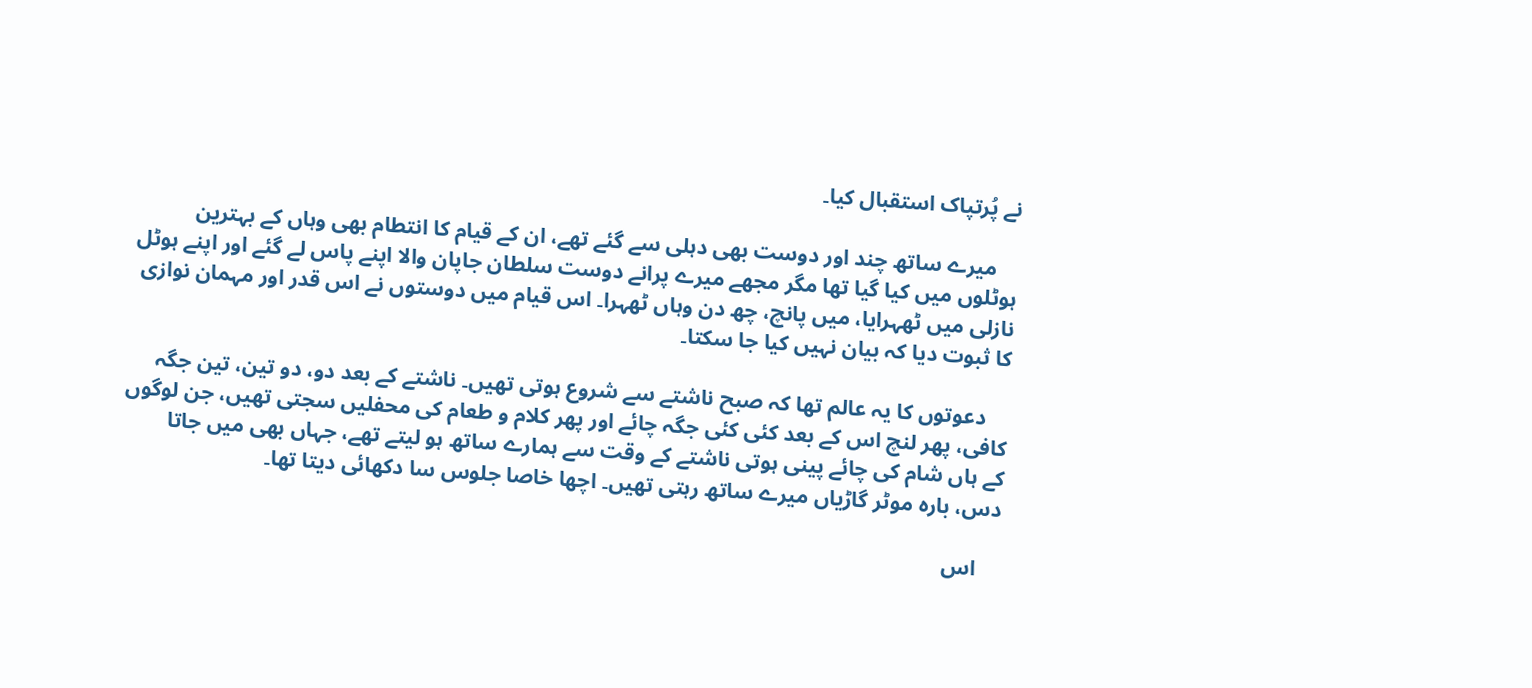نے پُرتپاک استقبال کیا۔

    میرے ساتھ چند اور دوست بھی دہلی سے گئے تھے، ان کے قیام کا انتطام بھی وہاں کے بہترین ہوٹلوں میں کیا گیا تھا مگر مجھے میرے پرانے دوست سلطان جاپان والا اپنے پاس لے گئے اور اپنے ہوٹل نازلی میں ٹھہرایا، میں پانچ، چھ دن وہاں ٹھہرا۔ اس قیام میں دوستوں نے اس قدر اور مہمان نوازی کا ثبوت دیا کہ بیان نہیں کیا جا سکتا۔

    دعوتوں کا یہ عالم تھا کہ صبح ناشتے سے شروع ہوتی تھیں۔ ناشتے کے بعد دو، دو تین، تین جگہ کافی، پھر لنچ اس کے بعد کئی کئی جگہ چائے اور پھر کلام و طعام کی محفلیں سجتی تھیں، جن لوگوں کے ہاں شام کی چائے پینی ہوتی ناشتے کے وقت سے ہمارے ساتھ ہو لیتے تھے، جہاں بھی میں جاتا دس، بارہ موٹر گاڑیاں میرے ساتھ رہتی تھیں۔ اچھا خاصا جلوس سا دکھائی دیتا تھا۔

    اس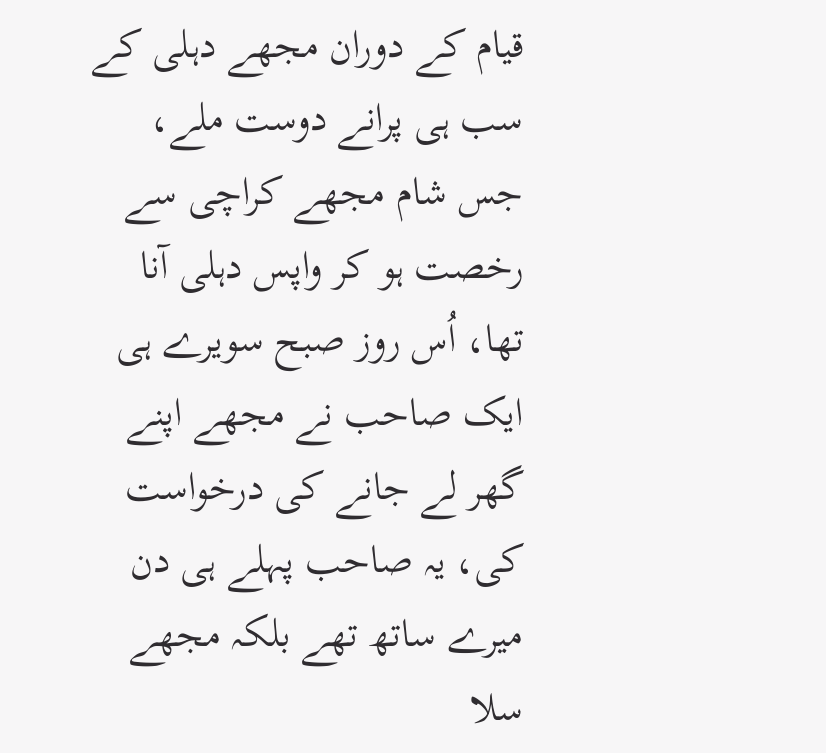قیام کے دوران مجھے دہلی کے سب ہی پرانے دوست ملے، جس شام مجھے کراچی سے رخصت ہو کر واپس دہلی آنا تھا، اُس روز صبح سویرے ہی ایک صاحب نے مجھے اپنے گھر لے جانے کی درخواست کی، یہ صاحب پہلے ہی دن میرے ساتھ تھے بلکہ مجھے سلا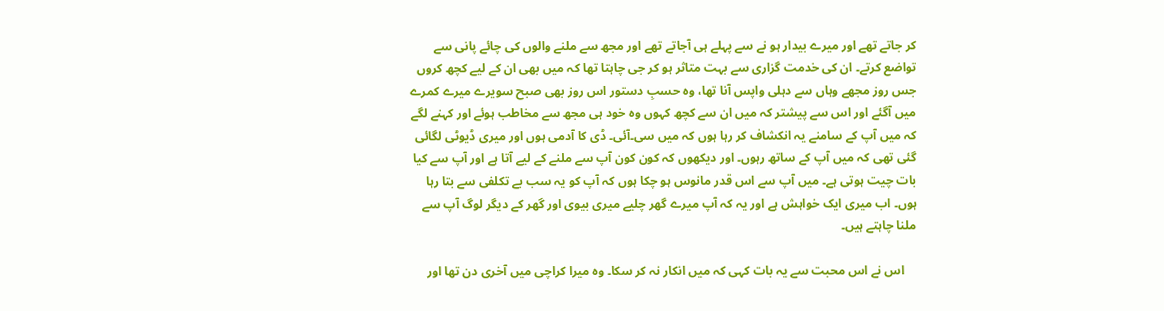کر جاتے تھے اور میرے بیدار ہو نے سے پہلے ہی آجاتے تھے اور مجھ سے ملنے والوں کی چائے پانی سے تواضع کرتے۔ ان کی خدمت گزاری سے بہت متاثر ہو کر جی چاہتا تھا کہ میں بھی ان کے لیے کچھ کروں جس روز مجھے وہاں سے دہلی واپس آنا تھا، وہ حسبِ دستور اس روز بھی صبح سویرے میرے کمرے میں آگئے اور اس سے پیشتر کہ میں ان سے کچھ کہوں وہ خود ہی مجھ سے مخاطب ہوئے اور کہنے لگے کہ میں آپ کے سامنے یہ انکشاف کر رہا ہوں کہ میں سی۔آئی۔ ڈی کا آدمی ہوں اور میری ڈیوٹی لگائی گئی تھی کہ میں آپ کے ساتھ رہوں۔ اور دیکھوں کہ کون کون آپ سے ملنے کے لیے آتا ہے اور آپ سے کیا بات چیت ہوتی ہے۔ میں آپ سے اس قدر مانوس ہو چکا ہوں کہ آپ کو یہ سب بے تکلفی سے بتا رہا ہوں۔ اب میری ایک خواہش ہے اور یہ کہ آپ میرے گھر چلیے میری بیوی اور گھر کے دیگر لوگ آپ سے ملنا چاہتے ہیں۔

    اس نے اس محبت سے یہ بات کہی کہ میں انکار نہ کر سکا۔ وہ میرا کراچی میں آخری دن تھا اور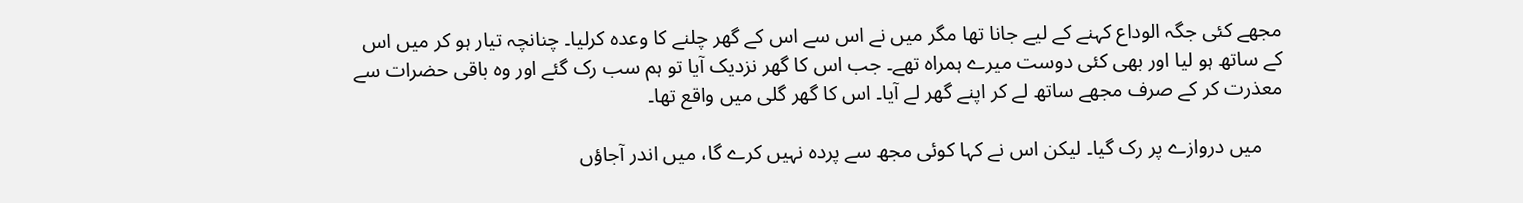مجھے کئی جگہ الوداع کہنے کے لیے جانا تھا مگر میں نے اس سے اس کے گھر چلنے کا وعدہ کرلیا۔ چنانچہ تیار ہو کر میں اس کے ساتھ ہو لیا اور بھی کئی دوست میرے ہمراہ تھے۔ جب اس کا گھر نزدیک آیا تو ہم سب رک گئے اور وہ باقی حضرات سے معذرت کر کے صرف مجھے ساتھ لے کر اپنے گھر لے آیا۔ اس کا گھر گلی میں واقع تھا۔

    میں دروازے پر رک گیا۔ لیکن اس نے کہا کوئی مجھ سے پردہ نہیں کرے گا، میں اندر آجاؤں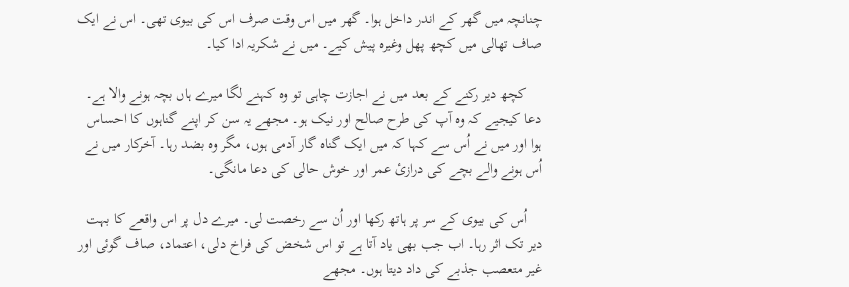چنانچہ میں گھر کے اندر داخل ہوا۔ گھر میں اس وقت صرف اس کی بیوی تھی۔ اس نے ایک صاف تھالی میں کچھ پھل وغیرہ پیش کیے۔ میں نے شکریہ ادا کیا۔

    کچھ دیر رکنے کے بعد میں نے اجازت چاہی تو وہ کہنے لگا میرے ہاں بچہ ہونے والا ہے۔ دعا کیجیے کہ وہ آپ کی طرح صالح اور نیک ہو۔ مجھے یہ سن کر اپنے گناہوں کا احساس ہوا اور میں نے اُس سے کہا کہ میں ایک گناہ گار آدمی ہوں، مگر وہ بضد رہا۔ آخرکار میں نے اُس ہونے والے بچے کی درازیٔ عمر اور خوش حالی کی دعا مانگی۔

    اُس کی بیوی کے سر پر ہاتھ رکھا اور اُن سے رخصت لی۔ میرے دل پر اس واقعے کا بہت دیر تک اثر رہا۔ اب جب بھی یاد آتا ہے تو اس شخض کی فراخ دلی، اعتماد، صاف گوئی اور غیر متعصب جذبے کی داد دیتا ہوں۔ مجھے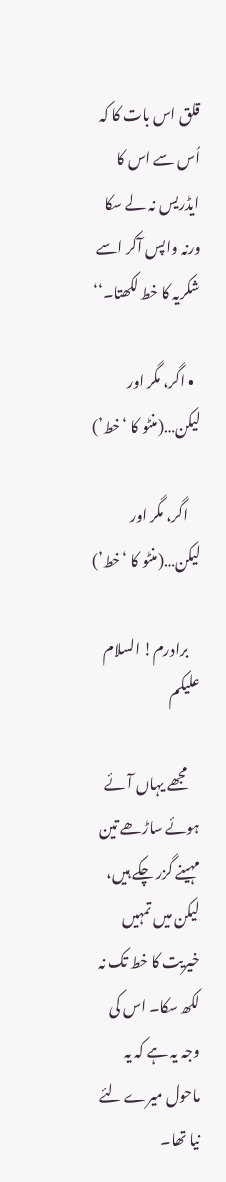قلق اس بات کا کہ اُس سے اس کا ایڈریس نہ لے سکا ورنہ واپس آکر اسے شکریہ کا خط لکھتا۔‘‘

  • اگر، مگر اور لیکن…(منٹو کا ‘خط’)

    اگر، مگر اور لیکن…(منٹو کا ‘خط’)

    برادرم! السلام علیکم

    مجھے یہاں آئے ہوئے ساڑھے تین مہینے گزر چکے ہیں، لیکن میں تمہیں خیریت کا خط تک نہ لکھ سکا۔ اس کی وجہ یہ ہے کہ یہ ماحول میرے لئے نیا تھا۔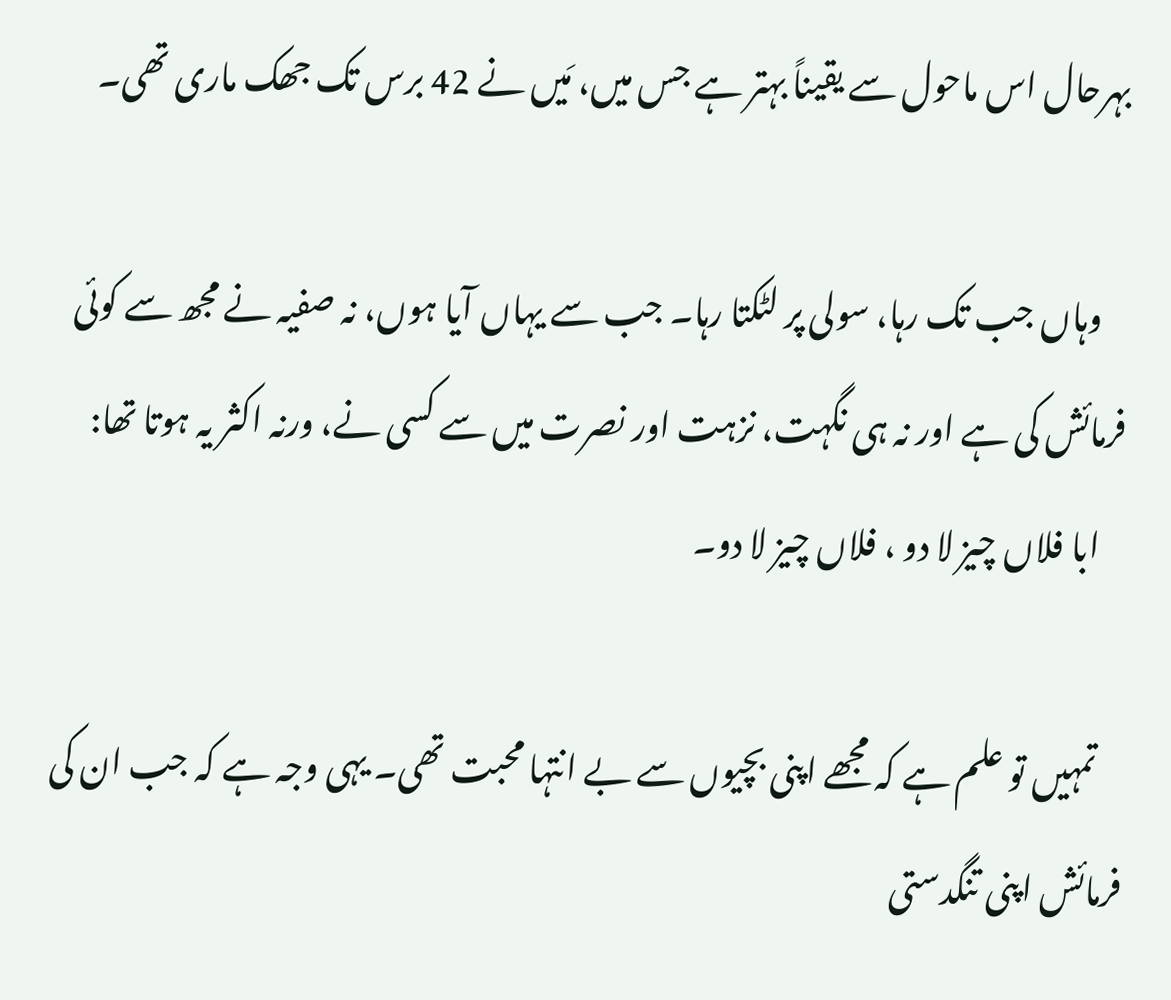بہرحال اس ماحول سے یقیناً بہتر ہے جس میں، مَیں نے 42 برس تک جھک ماری تھی۔

    وہاں جب تک رہا، سولی پر لٹکتا رہا۔ جب سے یہاں آیا ہوں، نہ صفیہ نے مجھ سے کوئی فرمائش کی ہے اور نہ ہی نگہت، نزہت اور نصرت میں سے کسی نے، ورنہ اکثر یہ ہوتا تھا:
    ابا فلاں چیز لا دو ، فلاں چیز لا دو۔

    تمہیں تو علم ہے کہ مجھے اپنی بچیوں سے بے انتہا محبت تھی۔ یہی وجہ ہے کہ جب ان کی فرمائش اپنی تنگدستی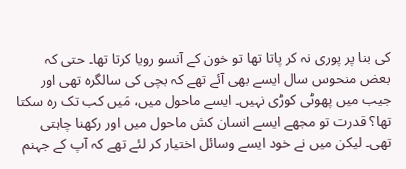کی بنا پر پوری نہ کر پاتا تھا تو خون کے آنسو رویا کرتا تھا۔ حتی کہ بعض منحوس سال ایسے بھی آئے تھے کہ بچی کی سالگرہ تھی اور جیب میں پھوٹی کوڑی نہیں۔ ایسے ماحول میں، مَیں کب تک رہ سکتا تھا؟ قدرت تو مجھے ایسے انسان کش ماحول میں اور رکھنا چاہتی تھی۔ لیکن میں نے خود ایسے وسائل اختیار کر لئے تھے کہ آپ کے جہنم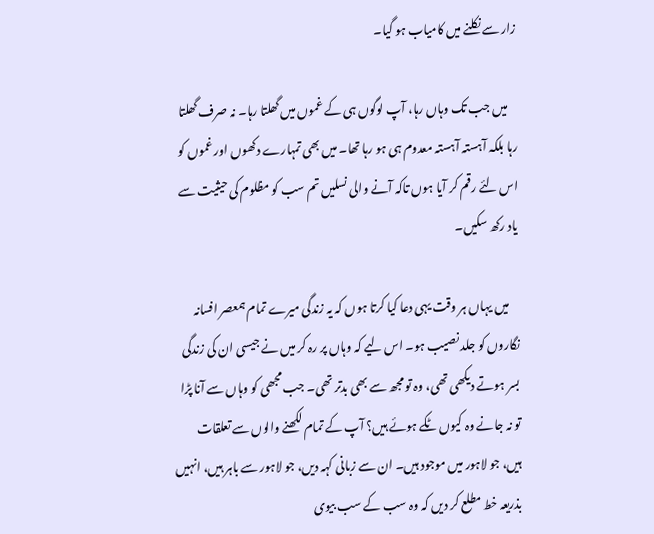زار سے نکلنے میں کامیاب ہو گیا۔

    میں جب تک وہاں رہا، آپ لوگوں ہی کے غموں میں گھلتا رہا۔ نہ صرف گھلتا رہا بلکہ آہستہ آہستہ معدوم ہی ہو رہا تھا۔ میں بھی تمہارے دکھوں اور غموں کو اس لئے رقم کر آیا ہوں تاکہ آنے والی نسلیں تم سب کو مظلوم کی حیثیت سے یاد رکھ سکیں۔

    میں یہاں ہر وقت یہی دعا کیا کرتا ہوں کہ یہ زندگی میرے تمام ہمعصر افسانہ نگاروں کو جلد نصیب ہو۔ اس لیے کہ وہاں پر رہ کر میں نے جیسی ان کی زندگی بسر ہوتے دیکھی تھی، وہ تو مجھ سے بھی بدتر تھی۔ جب مجھی کو وہاں سے آنا پڑا تو نہ جانے وہ کیوں ٹکے ہوئے ہیں؟ آپ کے تمام لکھنے والوں سے تعلقات ہیں، جو لاہور میں موجود ہیں۔ ان سے زبانی کہہ دیں، جو لاہور سے باہر ہیں، انہیں بذریعہ خط مطلع کر دیں کہ وہ سب کے سب بیوی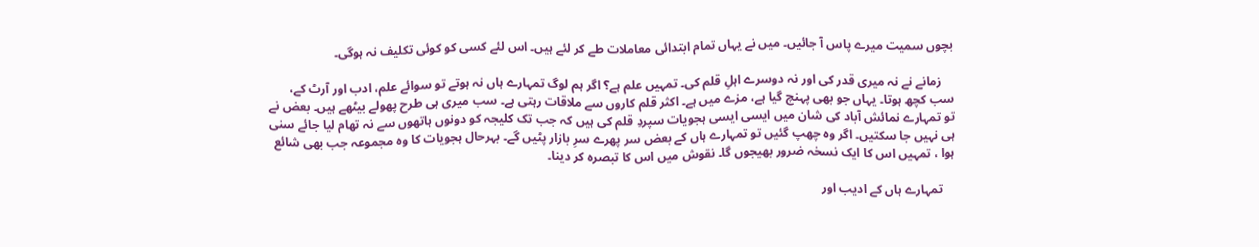بچوں سمیت میرے پاس آ جائیں۔ میں نے یہاں تمام ابتدائی معاملات طے کر لئے ہیں۔ اس لئے کسی کو کوئی تکلیف نہ ہوگی۔

    زمانے نے نہ میری قدر کی اور نہ دوسرے اہلِ قلم کی۔ تمہیں علم ہے؟ اگر ہم لوگ تمہارے ہاں نہ ہوتے تو سوائے علم، ادب اور آرٹ کے، سب کچھ ہوتا۔ یہاں جو بھی پہنچ گیا ہے، مزے میں ہے۔ اکثر قلم کاروں سے ملاقات رہتی ہے۔ سب میری ہی طرح پھولے بیٹھے ہیں۔ بعض نے تو تمہارے نمائش آباد کی شان میں ایسی ایسی ہجویات سپردِ قلم کی ہیں کہ جب تک کلیجہ کو دونوں ہاتھوں سے نہ تھام لیا جائے سنی ہی نہیں جا سکتیں۔ اگر وہ چھپ گئیں تو تمہارے ہاں کے بعض سر پھرے سرِ بازار پٹیں گے۔ بہرحال ہجویات کا وہ مجموعہ جب بھی شائع ہوا ، تمہیں اس کا ایک نسخہ ضرور بھیجوں گا۔ نقوش میں اس کا تبصرہ کر دینا۔

    تمہارے ہاں کے ادیب اور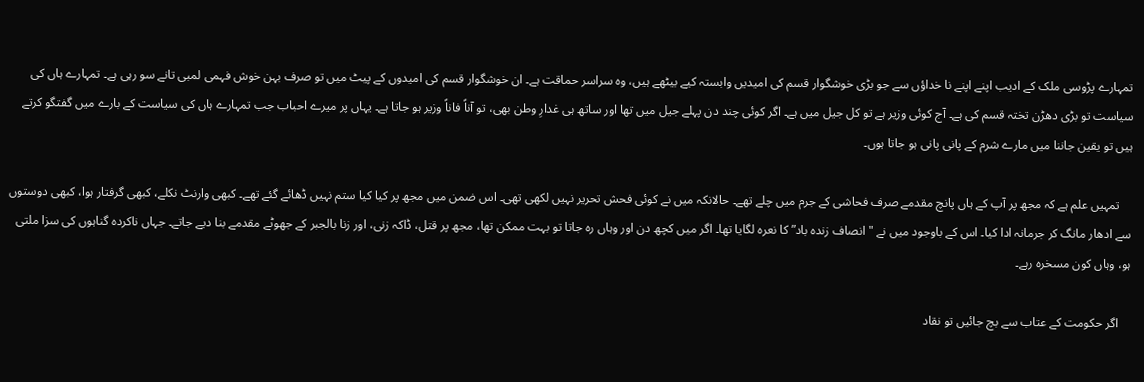تمہارے پڑوسی ملک کے ادیب اپنے اپنے نا خداؤں سے جو بڑی خوشگوار قسم کی امیدیں وابستہ کیے بیٹھے ہیں، وہ سراسر حماقت ہے۔ ان خوشگوار قسم کی امیدوں کے پیٹ میں تو صرف بہن خوش فہمی لمبی تانے سو رہی ہے۔ تمہارے ہاں کی سیاست تو بڑی دھڑن تختہ قسم کی ہے۔ آج کوئی وزیر ہے تو کل جیل میں ہے۔ اگر کوئی چند دن پہلے جیل میں تھا اور ساتھ ہی غدارِ وطن بھی، تو آناً فاناً وزیر ہو جاتا ہے۔ یہاں پر میرے احباب جب تمہارے ہاں کی سیاست کے بارے میں گفتگو کرتے ہیں تو یقین جاننا میں مارے شرم کے پانی پانی ہو جاتا ہوں۔

    تمہیں علم ہے کہ مجھ پر آپ کے ہاں پانچ مقدمے صرف فحاشی کے جرم میں چلے تھے۔ حالانکہ میں نے کوئی فحش تحریر نہیں لکھی تھی۔ اس ضمن میں مجھ پر کیا کیا ستم نہیں ڈھائے گئے تھے۔ کبھی وارنٹ نکلے، کبھی گرفتار ہوا، کبھی دوستوں سے ادھار مانگ کر جرمانہ ادا کیا۔ اس کے باوجود میں نے "انصاف زندہ باد” کا نعرہ لگایا تھا۔ اگر میں کچھ دن اور وہاں رہ جاتا تو بہت ممکن تھا، مجھ پر قتل، ڈاکہ زنی، اور زنا بالجبر کے جھوٹے مقدمے بنا دیے جاتے۔ جہاں ناکردہ گناہوں کی سزا ملتی ہو، وہاں کون مسخرہ رہے۔

    اگر حکومت کے عتاب سے بچ جائیں تو نقاد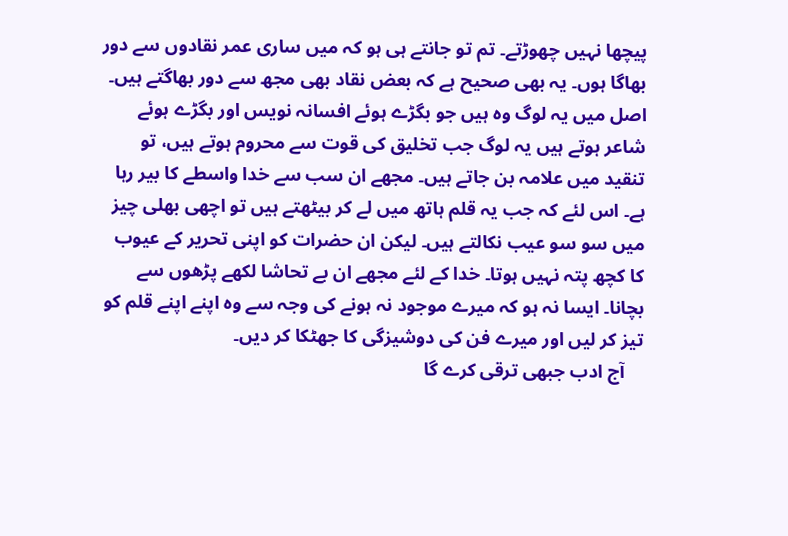پیچھا نہیں چھوڑتے۔ تم تو جانتے ہی ہو کہ میں ساری عمر نقادوں سے دور بھاگا ہوں۔ یہ بھی صحیح ہے کہ بعض نقاد بھی مجھ سے دور بھاگتے ہیں۔ اصل میں یہ لوگ وہ ہیں جو بگڑے ہوئے افسانہ نویس اور بگڑے ہوئے شاعر ہوتے ہیں یہ لوگ جب تخلیق کی قوت سے محروم ہوتے ہیں، تو تنقید میں علامہ بن جاتے ہیں۔ مجھے ان سب سے خدا واسطے کا بیر رہا ہے۔ اس لئے کہ جب یہ قلم ہاتھ میں لے کر بیٹھتے ہیں تو اچھی بھلی چیز میں سو سو عیب نکالتے ہیں۔ لیکن ان حضرات کو اپنی تحریر کے عیوب کا کچھ پتہ نہیں ہوتا۔ خدا کے لئے مجھے ان بے تحاشا لکھے پڑھوں سے بچانا۔ ایسا نہ ہو کہ میرے موجود نہ ہونے کی وجہ سے وہ اپنے اپنے قلم کو تیز کر لیں اور میرے فن کی دوشیزگی کا جھٹکا کر دیں۔
    آج ادب جبھی ترقی کرے گا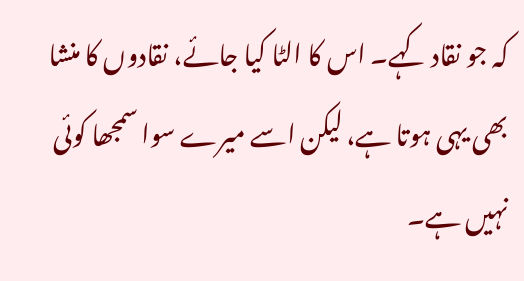کہ جو نقاد کہے۔ اس کا الٹا کیا جائے، نقادوں کا منشا بھی یہی ہوتا ہے، لیکن اسے میرے سوا سمجھا کوئی نہیں ہے۔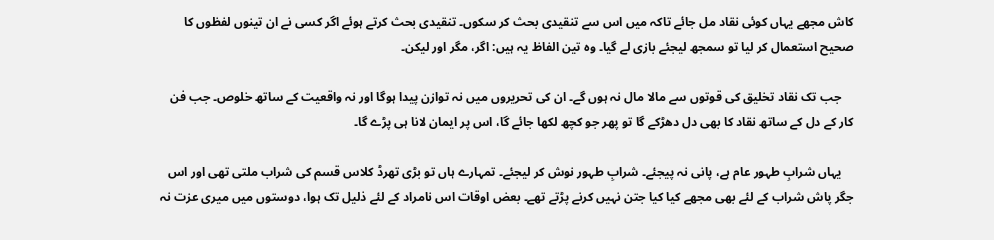کاش مجھے یہاں کوئی نقاد مل جائے تاکہ میں اس سے تنقیدی بحث کر سکوں۔ تنقیدی بحث کرتے ہوئے اگر کسی نے ان تینوں لفظوں کا صحیح استعمال کر لیا تو سمجھ لیجئے بازی لے گیا۔ وہ تین الفاظ یہ ہیں: اگر، مگر اور لیکن۔

    جب تک نقاد تخلیق کی قوتوں سے مالا مال نہ ہوں گے۔ ان کی تحریروں میں نہ توازن پیدا ہوگا اور نہ واقعیت کے ساتھ خلوص۔ جب فن کار کے دل کے ساتھ نقاد کا بھی دل دھڑکے گا تو پھر جو کچھ لکھا جائے گا، اس پر ایمان لانا ہی پڑے گا۔

    یہاں شرابِ طہور عام ہے، پانی نہ پیجئے۔ شرابِ طہور نوش کر لیجئے۔ تمہارے ہاں تو بڑی تھرڈ کلاس قسم کی شراب ملتی تھی اور اس جگر پاش شراب کے لئے بھی مجھے کیا کیا جتن نہیں کرنے پڑتے تھے۔ بعض اوقات اس نامراد کے لئے ذلیل تک ہوا، دوستوں میں میری عزت نہ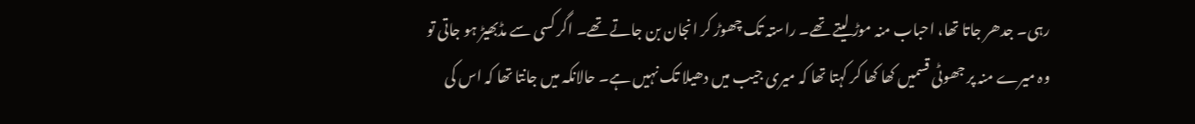رہی۔ جدھر جاتا تھا، احباب منہ موڑ لیتے تھے۔ راستہ تک چھوڑ کر انجان بن جاتے تھے۔ اگر کسی سے مڈبھیڑ ہو جاتی تو وہ میرے منہ پر جھوٹی قسمیں کھا کھا کر کہتا تھا کہ میری جیب میں دھیلا تک نہیں ہے۔ حالانکہ میں جانتا تھا کہ اس کی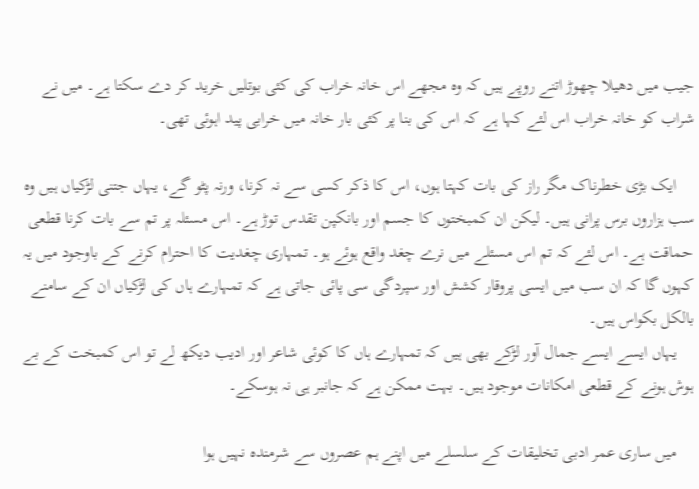جیب میں دھیلا چھوڑ اتنے روپے ہیں کہ وہ مجھے اس خانہ خراب کی کئی بوتلیں خرید کر دے سکتا ہے۔ میں نے شراب کو خانہ خراب اس لئے کہا ہے کہ اس کی بنا پر کئی بار خانہ میں خرابی پید اہوئی تھی۔

    ایک بڑی خطرناک مگر راز کی بات کہتا ہوں، اس کا ذکر کسی سے نہ کرنا، ورنہ پٹو گے، یہاں جتنی لڑکیاں ہیں وہ سب ہزاروں برس پرانی ہیں۔ لیکن ان کمبختوں کا جسم اور بانکپن تقدس توڑ ہے۔ اس مسئلہ پر تم سے بات کرنا قطعی حماقت ہے۔ اس لئے کہ تم اس مسئلے میں نرے چغد واقع ہوئے ہو۔ تمہاری چغدیت کا احترام کرنے کے باوجود میں یہ کہوں گا کہ ان سب میں ایسی پروقار کشش اور سپردگی سی پائی جاتی ہے کہ تمہارے ہاں کی لڑکیاں ان کے سامنے بالکل بکواس ہیں۔
    یہاں ایسے ایسے جمال آور لڑکے بھی ہیں کہ تمہارے ہاں کا کوئی شاعر اور ادیب دیکھ لے تو اس کمبخت کے بے ہوش ہونے کے قطعی امکانات موجود ہیں۔ بہت ممکن ہے کہ جانبر ہی نہ ہوسکے۔

    میں ساری عمر ادبی تخلیقات کے سلسلے میں اپنے ہم عصروں سے شرمندہ نہیں ہوا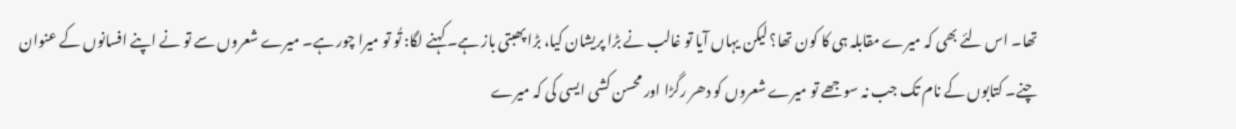تھا۔ اس لئے بھی کہ میرے مقابلہ ہی کا کون تھا؟ لیکن یہاں آیا تو غالب نے بڑا پریشان کیا، بڑا پھبتی باز ہے۔ کہنے لگا: تُو تو میرا چور ہے۔ میرے شعروں سے تو نے اپنے افسانوں کے عنوان چنے۔ کتابوں کے نام تک جب نہ سوجھے تو میرے شعروں کو دھر رگڑا اور محسن کشی ایسی کی کہ میرے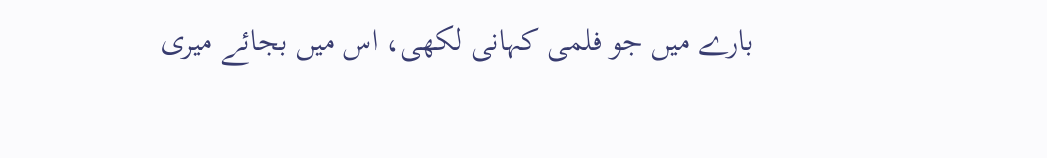بارے میں جو فلمی کہانی لکھی، اس میں بجائے میری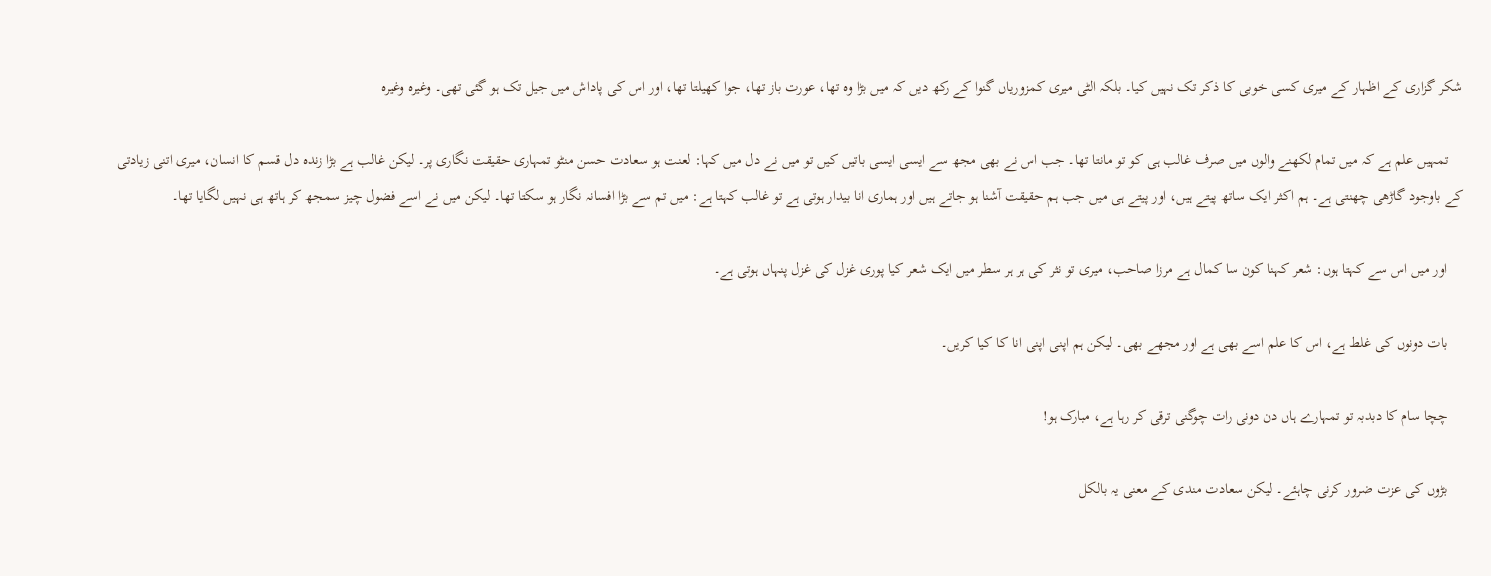شکر گزاری کے اظہار کے میری کسی خوبی کا ذکر تک نہیں کیا۔ بلکہ الٹی میری کمزوریاں گنوا کے رکھ دیں کہ میں بڑا وہ تھا، عورت باز تھا، جوا کھیلتا تھا، اور اس کی پاداش میں جیل تک ہو گئی تھی۔ وغیرہ وغیرہ

    تمہیں علم ہے کہ میں تمام لکھنے والوں میں صرف غالب ہی کو تو مانتا تھا۔ جب اس نے بھی مجھ سے ایسی ایسی باتیں کیں تو میں نے دل میں کہا: لعنت ہو سعادت حسن منٹو تمہاری حقیقت نگاری پر۔ لیکن غالب ہے بڑا زندہ دل قسم کا انسان، میری اتنی زیادتی کے باوجود گاڑھی چھنتی ہے۔ ہم اکثر ایک ساتھ پیتے ہیں، اور پیتے ہی میں جب ہم حقیقت آشنا ہو جاتے ہیں اور ہماری انا بیدار ہوتی ہے تو غالب کہتا ہے: میں تم سے بڑا افسانہ نگار ہو سکتا تھا۔ لیکن میں نے اسے فضول چیز سمجھ کر ہاتھ ہی نہیں لگایا تھا۔

    اور میں اس سے کہتا ہوں: شعر کہنا کون سا کمال ہے مرزا صاحب، میری تو نثر کی ہر ہر سطر میں ایک شعر کیا پوری غزل کی غزل پنہاں ہوتی ہے۔

    بات دونوں کی غلط ہے، اس کا علم اسے بھی ہے اور مجھے بھی۔ لیکن ہم اپنی اپنی انا کا کیا کریں۔

    چچا سام کا دبدبہ تو تمہارے ہاں دن دونی رات چوگنی ترقی کر رہا ہے، مبارک ہو!

    بڑوں کی عزت ضرور کرنی چاہئے۔ لیکن سعادت مندی کے معنی یہ بالکل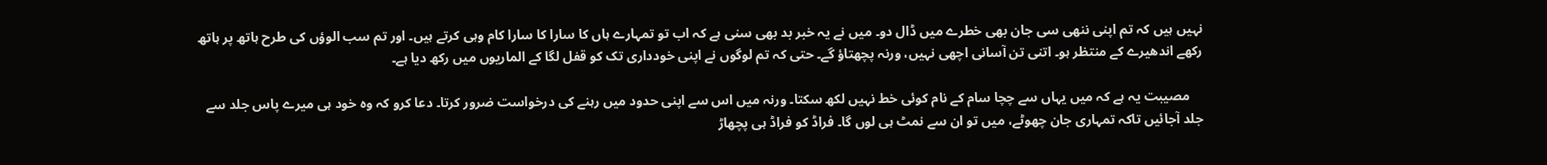نہیں ہیں کہ تم اپنی ننھی سی جان بھی خطرے میں ڈال دو۔ میں نے یہ خبر بد بھی سنی ہے کہ اب تو تمہارے ہاں کا سارا کا سارا کام وہی کرتے ہیں۔ اور تم سب الوؤں کی طرح ہاتھ پر ہاتھ رکھے اندھیرے کے منتظر ہو۔ اتنی تن آسانی اچھی نہیں، ورنہ پچھتاؤ گے۔ حتی کہ تم لوگوں نے اپنی خودداری تک کو قفل لگا کے الماریوں میں رکھ دیا ہے۔

    مصیبت یہ ہے کہ میں یہاں سے چچا سام کے نام کوئی خط نہیں لکھ سکتا۔ ورنہ میں اس سے اپنی حدود میں رہنے کی درخواست ضرور کرتا۔ دعا کرو کہ وہ خود ہی میرے پاس جلد سے جلد آجائیں تاکہ تمہاری جان چھوٹے، میں تو ان سے نمٹ ہی لوں گا۔ فراڈ کو فراڈ ہی پچھاڑ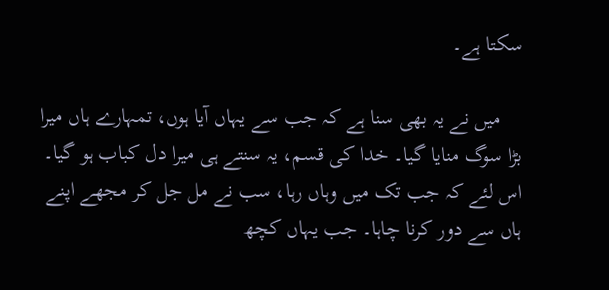سکتا ہے۔

    میں نے یہ بھی سنا ہے کہ جب سے یہاں آیا ہوں، تمہارے ہاں میرا بڑا سوگ منایا گیا۔ خدا کی قسم، یہ سنتے ہی میرا دل کباب ہو گیا۔ اس لئے کہ جب تک میں وہاں رہا، سب نے مل جل کر مجھے اپنے ہاں سے دور کرنا چاہا۔ جب یہاں کچھ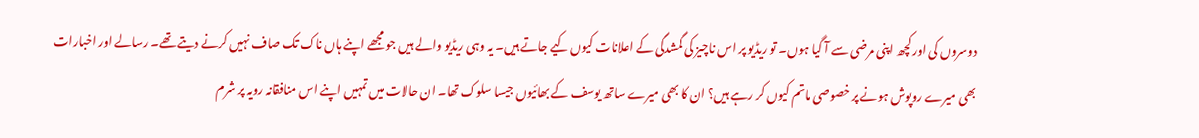دوسروں کی اور کچھ اپنی مرضی سے آ گیا ہوں۔ تو ریڈیو پر اس ناچیز کی گمشدگی کے اعلانات کیوں کیے جاتے ہیں۔ یہ وہی ریڈیو والے ہیں جو مجھے اپنے ہاں ناک تک صاف نہیں کرنے دیتے تھے۔ رسالے اور اخبارات بھی میرے روپوش ہونے پر خصوصی ماتم کیوں کر رہے ہیں؟ ان کا بھی میرے ساتھ یوسف کے بھائیوں جیسا سلوک تھا۔ ان حالات میں تمہیں اپنے اس منافقانہ رویہ پر شرم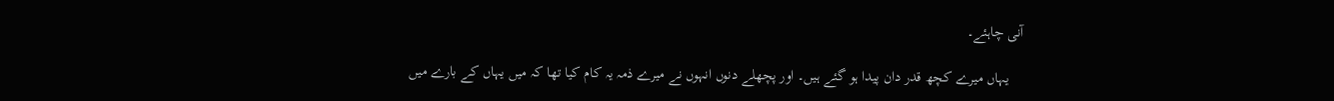آنی چاہئے۔

    یہاں میرے کچھ قدر دان پیدا ہو گئے ہیں۔ اور پچھلے دنوں انہوں نے میرے ذمہ یہ کام کیا تھا کہ میں یہاں کے بارے میں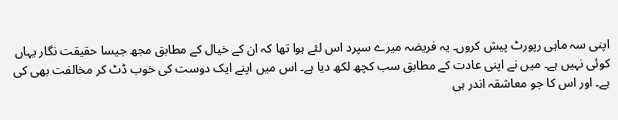اپنی سہ ماہی رپورٹ پیش کروں۔ یہ فریضہ میرے سپرد اس لئے ہوا تھا کہ ان کے خیال کے مطابق مجھ جیسا حقیقت نگار یہاں کوئی نہیں ہے۔ میں نے اپنی عادت کے مطابق سب کچھ لکھ دیا ہے۔ اس میں اپنے ایک دوست کی خوب ڈٹ کر مخالفت بھی کی ہے۔ اور اس کا جو معاشقہ اندر ہی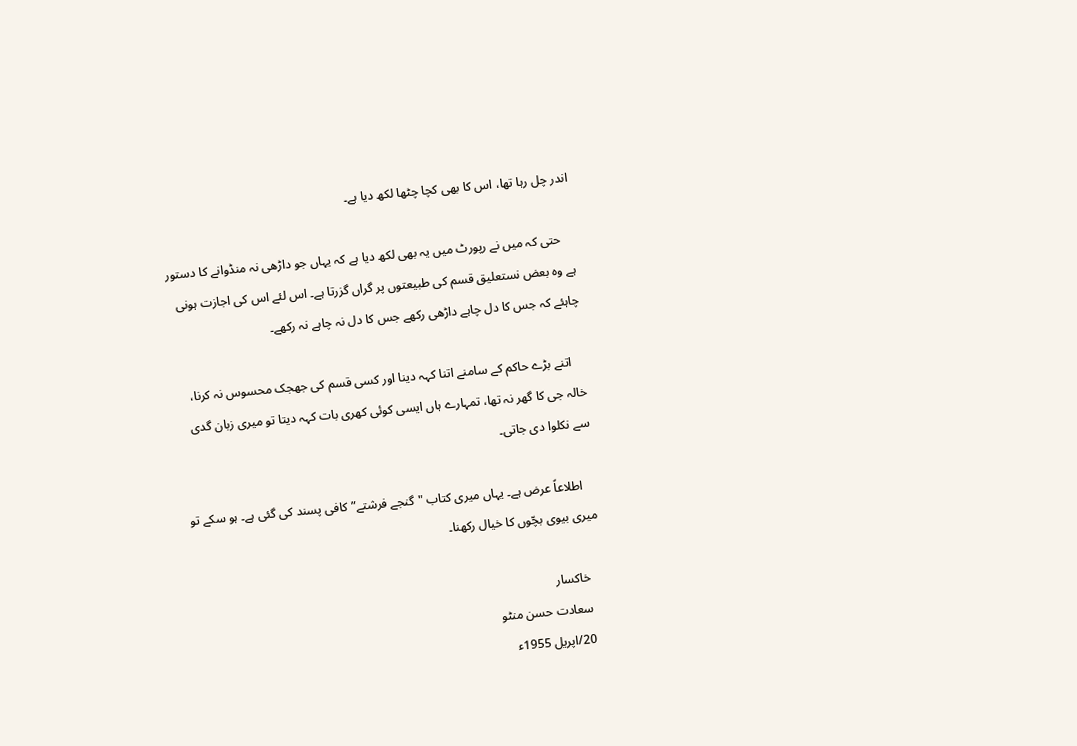اندر چل رہا تھا، اس کا بھی کچا چٹھا لکھ دیا ہے۔

    حتی کہ میں نے رپورٹ میں یہ بھی لکھ دیا ہے کہ یہاں جو داڑھی نہ منڈوانے کا دستور ہے وہ بعض نستعلیق قسم کی طبیعتوں پر گراں گزرتا ہے۔ اس لئے اس کی اجازت ہونی چاہئے کہ جس کا دل چاہے داڑھی رکھے جس کا دل نہ چاہے نہ رکھے۔

    اتنے بڑے حاکم کے سامنے اتنا کہہ دینا اور کسی قسم کی جھجک محسوس نہ کرنا، خالہ جی کا گھر نہ تھا، تمہارے ہاں ایسی کوئی کھری بات کہہ دیتا تو میری زبان گدی سے نکلوا دی جاتی۔

    اطلاعاً عرض ہے۔ یہاں میری کتاب "گنجے فرشتے” کافی پسند کی گئی ہے۔ ہو سکے تو میری بیوی بچّوں کا خیال رکھنا۔

    خاکسار
    سعادت حسن منٹو
    20/اپریل 1955ء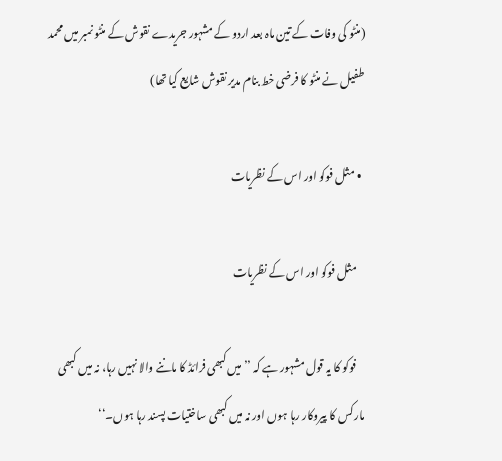(منٹو کی وفات کے تین ماہ بعد اردو کے مشہور جریدے نقوش کے منٹو نمبر میں محمد طفیل نے منٹو کا فرضی خط بنام مدیر نقوش شایع کیا تھا)

  • مثل فوکو اور اس کے نظریات

    مثل فوکو اور اس کے نظریات

    فوکو کا یہ قول مشہور ہے کہ ’’میں کبھی فرائڈ کا ماننے والا نہیں رہا، نہ میں کبھی مارکس کا پیروکار رہا ہوں اور نہ میں کبھی ساختیات پسند رہا ہوں۔‘‘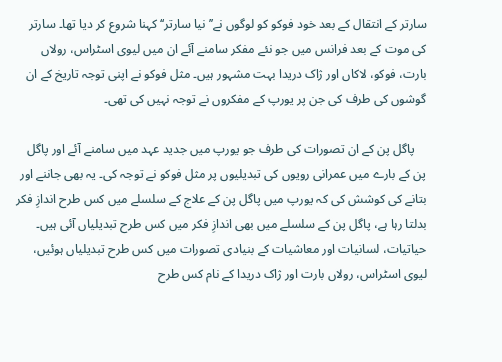سارتر کے انتقال کے بعد خود فوکو کو لوگوں نے’’ نیا سارتر‘‘ کہنا شروع کر دیا تھا۔ سارتر کی موت کے بعد فرانس میں جو نئے مفکر سامنے آئے ان میں لیوی اسٹراس، رولاں بارت، فوکو، لاکاں اور ژاک دریدا بہت مشہور ہیں۔ مثل فوکو نے اپنی توجہ تاریخ کے ان گوشوں کی طرف کی جن پر یورپ کے مفکروں نے توجہ نہیں کی تھی۔

    پاگل پن کے ان تصورات کی طرف جو یورپ میں جدید عہد میں سامنے آئے اور پاگل پن کے بارے میں عمرانی رویوں کی تبدیلیوں پر مثل فوکو نے توجہ کی۔ یہ بھی جاننے اور بتانے کی کوشش کی کہ یورپ میں پاگل پن کے علاج کے سلسلے میں کس طرح اندازِ فکر بدلتا رہا ہے، پاگل پن کے سلسلے میں بھی اندازِ فکر میں کس طرح تبدیلیاں آئی ہیں۔ حیاتیات، لسانیات اور معاشیات کے بنیادی تصورات میں کس طرح تبدیلیاں ہوئیں، لیوی اسٹراس، رولاں بارت اور ژاک دریدا کے نام کس طرح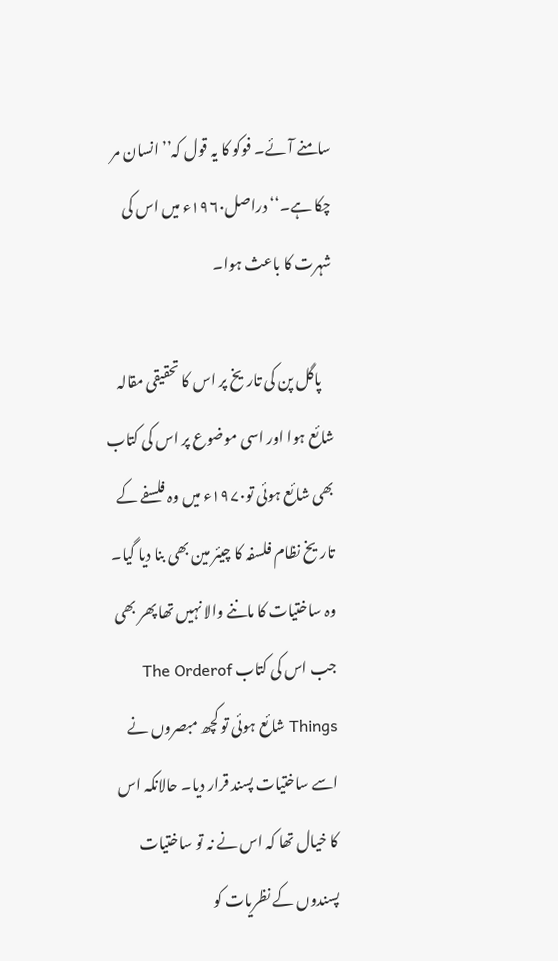سامنے آئے۔ فوکو کا یہ قول کہ’’ انسان مر چکا ہے۔‘‘ دراصل۱۹۶۰ء میں اس کی شہرت کا باعث ہوا۔

    پاگل پن کی تاریخ پر اس کا تحقیقی مقالہ شائع ہوا اور اسی موضوع پر اس کی کتاب بھی شائع ہوئی تو۱۹۷۰ء میں وہ فلسفے کے تاریخ نظام فلسفہ کا چیئر مین بھی بنا دیا گیا۔ وہ ساختیات کا ماننے والا نہیں تھا پھر بھی جب اس کی کتاب The Orderof Things شائع ہوئی تو کچھ مبصروں نے اسے ساختیات پسند قرار دیا۔ حالانکہ اس کا خیال تھا کہ اس نے نہ تو ساختیات پسندوں کے نظریات کو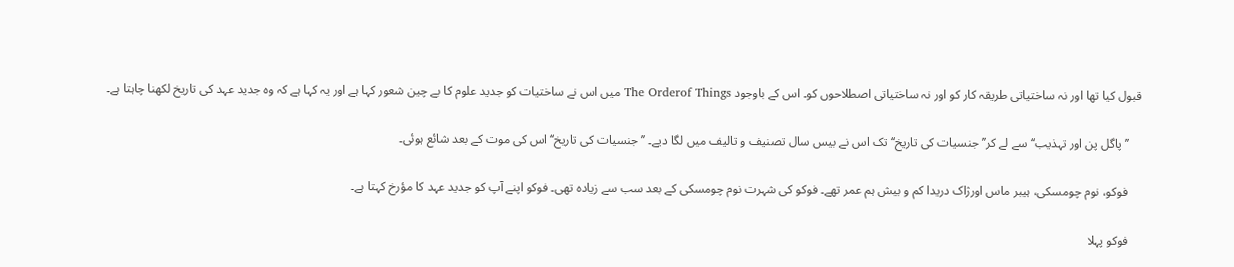قبول کیا تھا اور نہ ساختیاتی طریقہ کار کو اور نہ ساختیاتی اصطلاحوں کو۔ اس کے باوجود The Orderof Things میں اس نے ساختیات کو جدید علوم کا بے چین شعور کہا ہے اور یہ کہا ہے کہ وہ جدید عہد کی تاریخ لکھنا چاہتا ہے۔

    ’’پاگل پن اور تہذیب‘‘ سے لے کر’’ جنسیات کی تاریخ‘‘ تک اس نے بیس سال تصنیف و تالیف میں لگا دیے۔ ’’جنسیات کی تاریخ‘‘ اس کی موت کے بعد شائع ہوئی۔

    فوکو، نوم چومسکی، ہیبر ماس اورژاک دریدا کم و بیش ہم عمر تھے۔ فوکو کی شہرت نوم چومسکی کے بعد سب سے زیادہ تھی۔ فوکو اپنے آپ کو جدید عہد کا مؤرخ کہتا ہے۔

    فوکو پہلا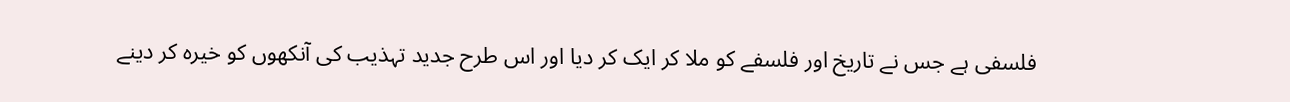فلسفی ہے جس نے تاریخ اور فلسفے کو ملا کر ایک کر دیا اور اس طرح جدید تہذیب کی آنکھوں کو خیرہ کر دینے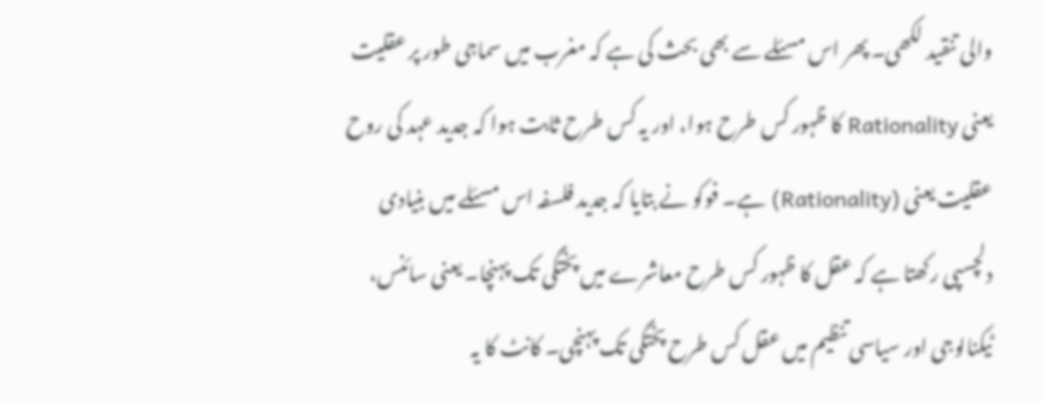والی تنقید لکھی۔ پھر اس مسئلے سے بھی بحث کی ہے کہ مغرب میں سماجی طور پر عقلیت یعنی Rationality کا ظہور کس طرح ہوا، اور یہ کس طرح ثابت ہوا کہ جدید عہد کی روح عقلیت یعنی (Rationality) ہے۔ فوکو نے بتایا کہ جدید فلسفہ اس مسئلے میں بنیادی دلچسپی رکھتا ہے کہ عقل کا ظہور کس طرح معاشرے میں پختگی تک پہنچا۔ یعنی سائنس، ٹیکنالوجی اور سیاسی تنظیم میں عقل کس طرح پختگی تک پہنچی۔ کانٹ کا یہ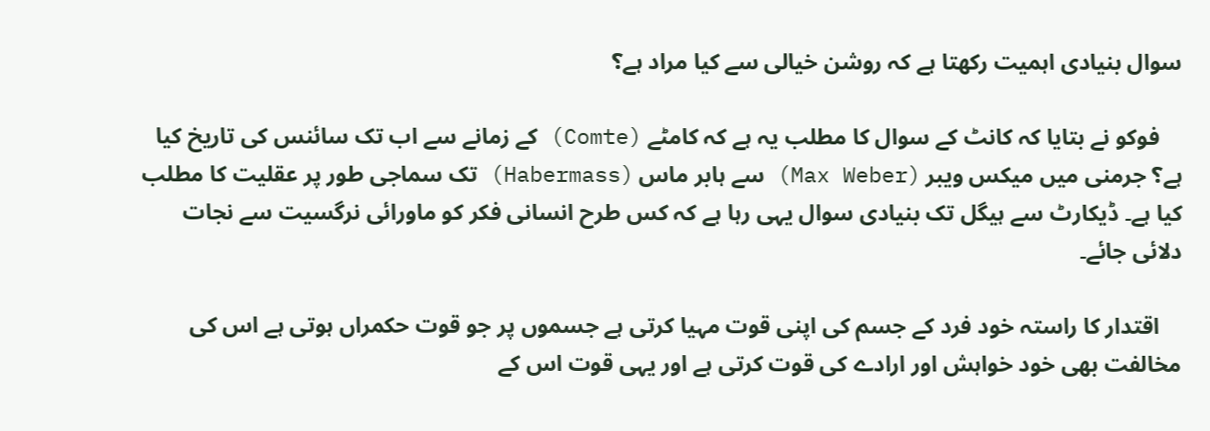سوال بنیادی اہمیت رکھتا ہے کہ روشن خیالی سے کیا مراد ہے؟

    فوکو نے بتایا کہ کانٹ کے سوال کا مطلب یہ ہے کہ کامٹے (Comte) کے زمانے سے اب تک سائنس کی تاریخ کیا ہے؟ جرمنی میں میکس ویبر (Max Weber) سے ہابر ماس (Habermass) تک سماجی طور پر عقلیت کا مطلب کیا ہے۔ ڈیکارٹ سے ہیگل تک بنیادی سوال یہی رہا ہے کہ کس طرح انسانی فکر کو ماورائی نرگسیت سے نجات دلائی جائے۔

    اقتدار کا راستہ خود فرد کے جسم کی اپنی قوت مہیا کرتی ہے جسموں پر جو قوت حکمراں ہوتی ہے اس کی مخالفت بھی خود خواہش اور ارادے کی قوت کرتی ہے اور یہی قوت اس کے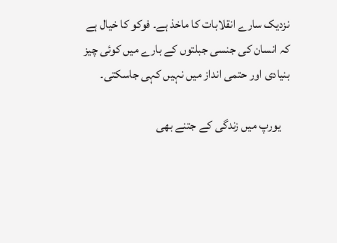نزدیک سارے انقلابات کا ماخذ ہے۔ فوکو کا خیال ہے کہ انسان کی جنسی جبلتوں کے بارے میں کوئی چیز بنیادی اور حتمی انداز میں نہیں کہی جاسکتی۔

    یورپ میں زندگی کے جتنے بھی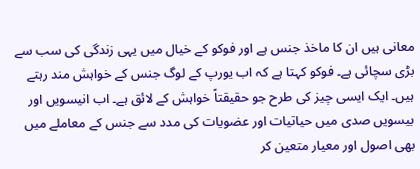معانی ہیں ان کا ماخذ جنس ہے اور فوکو کے خیال میں یہی زندگی کی سب سے بڑی سچائی ہے۔ فوکو کہتا ہے کہ اب یورپ کے لوگ جنس کے خواہش مند رہتے ہیں۔ ایک ایسی چیز کی طرح جو حقیقتاً خواہش کے لائق ہے۔ اب انیسویں اور بیسویں صدی میں حیاتیات اور عضویات کی مدد سے جنس کے معاملے میں بھی اصول اور معیار متعین کر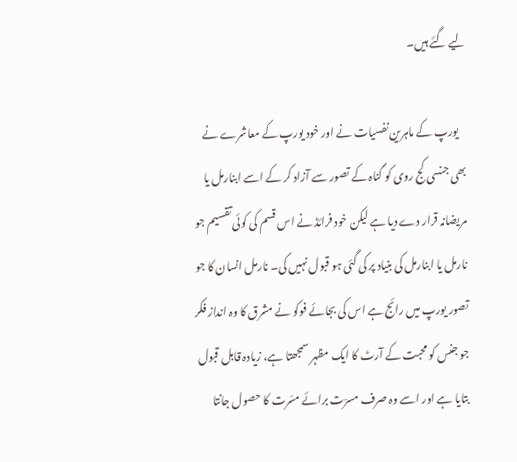لیے گئے ہیں۔

    یورپ کے ماہرین نفسیات نے اور خود یورپ کے معاشرے نے بھی جنسی کج روی کو گناہ کے تصور سے آزاد کر کے اسے ابنارمل یا مریضانہ قرار دے دیا ہے لیکن خود فرائڈ نے اس قسم کی کوئی تقسیم جو نارمل یا ابنارمل کی بنیاد پر کی گئی ہو قبول نہیں کی۔ نارمل انسان کا جو تصور یورپ میں رائج ہے اس کی بجائے فوکو نے مشرق کا وہ انداز فکر جو جنس کو محبت کے آرٹ کا ایک مظہر سمجھتا ہے، زیادہ قابل قبول بتایا ہے اور اسے وہ صرف مسرّت برائے مسّرت کا حصول جانتا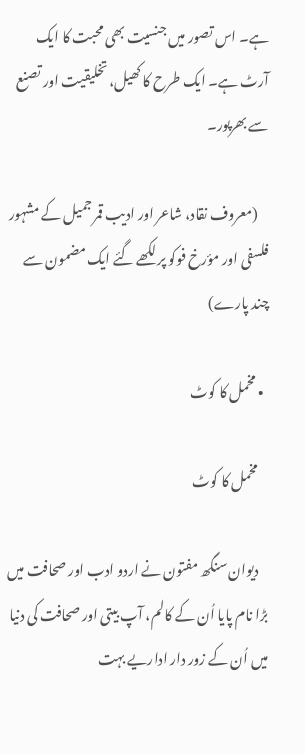ہے۔ اس تصور میں جنسیت بھی محبت کا ایک آرٹ ہے۔ ایک طرح کا کھیل، تخلیقیت اور تصنع سے بھرپور۔

    (معروف نقاد، شاعر اور ادیب قمر جمیل کے مشہور فلسفی اور مؤرخ فوکو پر لکھے گئے ایک مضمون سے چند پارے)

  • مخمل کا کوٹ

    مخمل کا کوٹ

    دیوان سنگھ مفتون نے اردو ادب اور صحافت میں‌ بڑا نام پایا اُن کے کالم، آپ بیتی اور صحافت کی دنیا میں‌ اُن کے زور دار اداریے بہت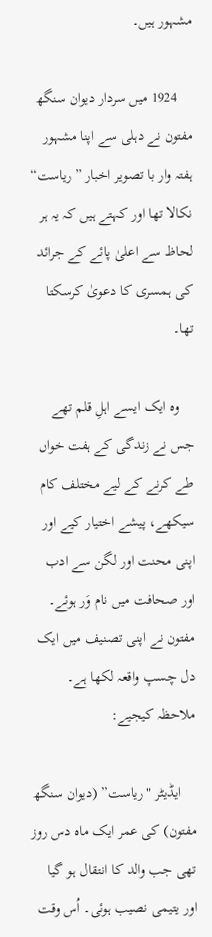مشہور ہیں۔

    1924 میں سردار دیوان سنگھ مفتون نے دہلی سے اپنا مشہور ہفتہ وار با تصویر اخبار ”ریاست“ نکالا تھا اور کہتے ہیں کہ یہ ہر لحاظ سے اعلیٰ پائے کے جرائد کی ہمسری کا دعویٰ کرسکتا تھا۔

    وہ ایک ایسے اہلِ‌ قلم تھے جس نے زندگی کے ہفت خواں طے کرنے کے لیے مختلف کام سیکھے، پیشے اختیار کیے اور اپنی محنت اور لگن سے ادب اور صحافت میں نام وَر ہوئے۔ مفتون نے اپنی تصنیف میں ایک دل چسپ واقعہ لکھا ہے۔ ملاحظہ کیجیے:

    ایڈیٹر "ریاست” (دیوان سنگھ مفتون) کی عمر ایک ماہ دس روز تھی جب والد کا انتقال ہو گیا اور یتیمی نصیب ہوئی۔ اُس وقت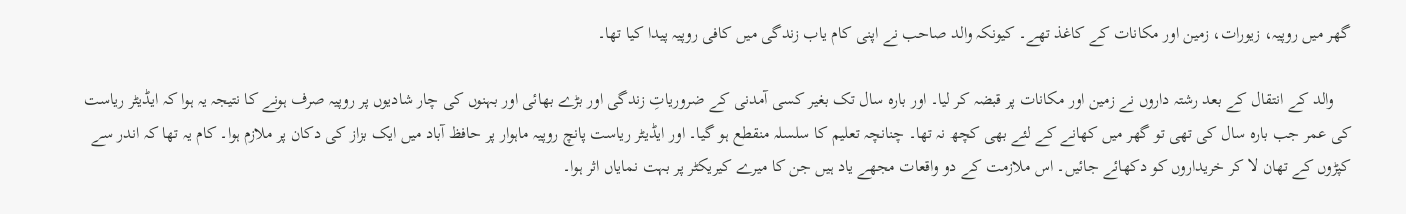گھر میں روپیہ، زیورات، زمین اور مکانات کے کاغذ تھے۔ کیونکہ والد صاحب نے اپنی کام یاب زندگی میں کافی روپیہ پیدا کیا تھا۔

    والد کے انتقال کے بعد رشتہ داروں نے زمین اور مکانات پر قبضہ کر لیا۔ اور بارہ سال تک بغیر کسی آمدنی کے ضروریاتِ زندگی اور بڑے بھائی اور بہنوں کی چار شادیوں پر روپیہ صرف ہونے کا نتیجہ یہ ہوا کہ ایڈیٹر ریاست کی عمر جب بارہ سال کی تھی تو گھر میں کھانے کے لئے بھی کچھ نہ تھا۔ چنانچہ تعلیم کا سلسلہ منقطع ہو گیا۔ اور ایڈیٹر ریاست پانچ روپیہ ماہوار پر حافظ آباد میں ایک بزاز کی دکان پر ملازم ہوا۔ کام یہ تھا کہ اندر سے کپڑوں کے تھان لا کر خریداروں کو دکھائے جائیں۔ اس ملازمت کے دو واقعات مجھے یاد ہیں جن کا میرے کیریکٹر پر بہت نمایاں اثر ہوا۔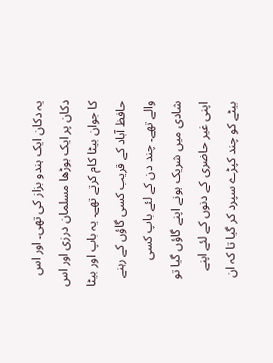یہ دکان ایک ہندو بزاز کی تھی۔ اور اس دکان پر ایک بوڑھا مسلمان درزی اور اس کا جوان بیٹا کام کرتے تھے۔ یہ باپ اور بیٹا حافظ آباد کے قریب کسی گاؤں کے رہنے والے تھے۔ چند دن کے لئے باپ کسی شادی میں شریک ہونے اپنے گاؤں گیا تو اپنی غیر حاضری کے دنوں کے لئے اپنے بیٹے کو چند کپڑے سپرد کر گیا تا کہ ان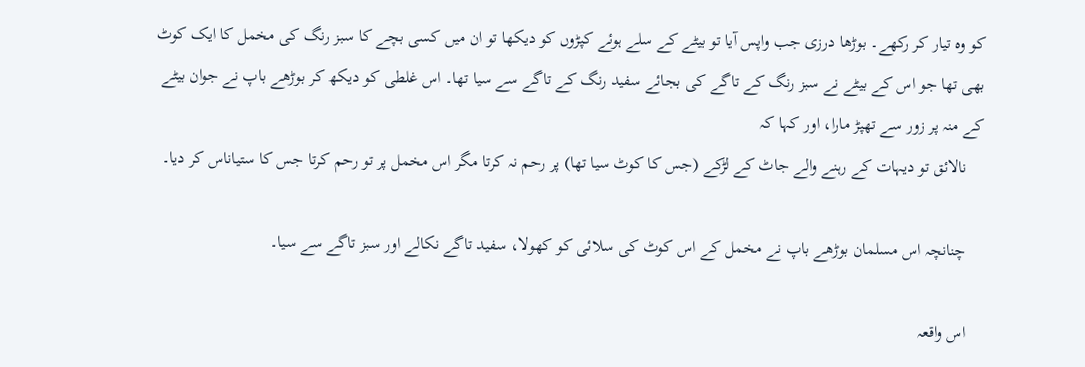کو وہ تیار کر رکھے۔ بوڑھا درزی جب واپس آیا تو بیٹے کے سلے ہوئے کپڑوں کو دیکھا تو ان میں کسی بچے کا سبز رنگ کی مخمل کا ایک کوٹ بھی تھا جو اس کے بیٹے نے سبز رنگ کے تاگے کی بجائے سفید رنگ کے تاگے سے سیا تھا۔ اس غلطی کو دیکھ کر بوڑھے باپ نے جوان بیٹے کے منہ پر زور سے تھپڑ مارا، اور کہا کہ
    نالائق تو دیہات کے رہنے والے جاٹ کے لڑکے (جس کا کوٹ سیا تھا) پر رحم نہ کرتا مگر اس مخمل پر تو رحم کرتا جس کا ستیاناس کر دیا۔

    چنانچہ اس مسلمان بوڑھے باپ نے مخمل کے اس کوٹ کی سلائی کو کھولا، سفید تاگے نکالے اور سبز تاگے سے سیا۔

    اس واقعہ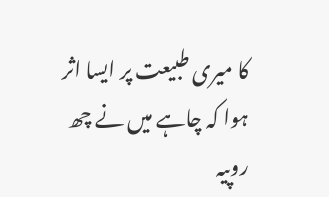کا میری طبیعت پر ایسا اثر ہوا کہ چاہے میں نے چھ روپیہ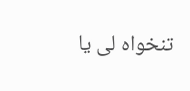تنخواہ لی یا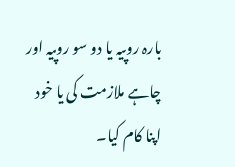بارہ روپیہ یا دو سو روپیہ اور چاہے ملازمت کی یا خود اپنا کام کیا۔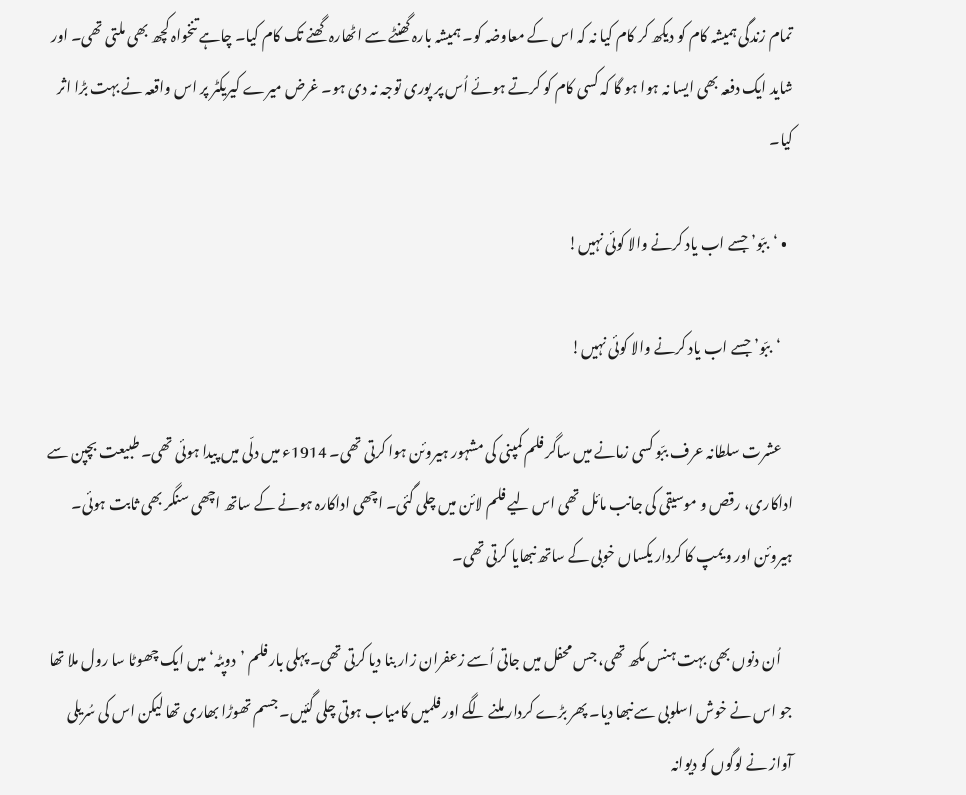تمام زندگی ہمیشہ کام کو دیکھ کر کام کیا نہ کہ اس کے معاوضہ کو۔ ہمیشہ بارہ گھنٹے سے اٹھارہ گھنے تک کام کیا۔ چاہے تنخواہ کچھ بھی ملتی تھی۔ اور شاید ایک دفعہ بھی ایسا نہ ہوا ہو گا کہ کسی کام کو کرتے ہوئے اُس پر پوری توجہ نہ دی ہو۔ غرض میرے کیریکٹر پر اس واقعہ نے بہت بڑا اثر کیا۔

  • ‘ببّو’ جسے اب یاد کرنے والا کوئی نہیں!

    ‘ببّو’ جسے اب یاد کرنے والا کوئی نہیں!

    عشرت سلطانہ عرف ببّو کسی زمانے میں ساگر فلم کمپنی کی مشہور ہیروئن ہوا کرتی تھی۔ 1914ء میں دلّی میں پیدا ہوئی تھی۔ طبیعت بچپن سے اداکاری، رقص و موسیقی کی جانب مائل تھی اس لیے فلم لائن میں چلی گئی۔ اچھی اداکارہ ہونے کے ساتھ اچھی سنگر بھی ثابت ہوئی۔ ہیروئن اور ویمپ کا کردار یکساں خوبی کے ساتھ نبھایا کرتی تھی۔

    اُن دنوں بھی بہت ہنس مکھ تھی، جس محفل میں جاتی اُسے زعفران زار بنا دیا کرتی تھی۔ پہلی بار فلم ’دوپٹہ‘ میں ایک چھوٹا سا رول ملا تھا جو اس نے خوش اسلوبی سے نبھا دیا۔ پھر بڑے کردار ملنے لگے اور فلمیں کامیاب ہوتی چلی گئیں۔ جسم تھوڑا بھاری تھا لیکن اس کی سُریلی آواز نے لوگوں کو دیوانہ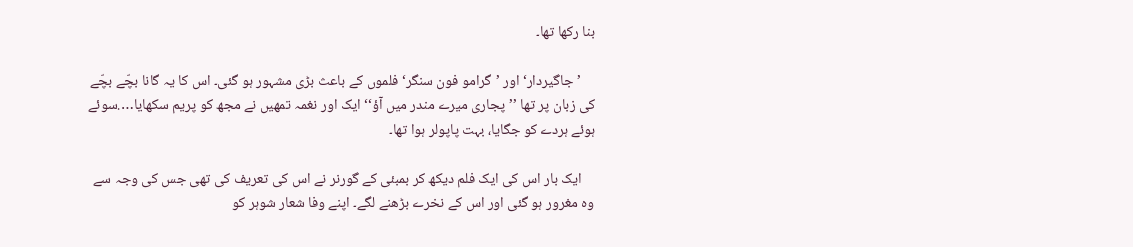بنا رکھا تھا۔

    ’جاگیردار‘ اور ’گرامو فون سنگر‘ فلموں کے باعث بڑی مشہور ہو گئی۔ اس کا یہ گانا بچّے بچّے کی زبان پر تھا ’’پجاری میرے مندر میں آؤ‘‘ ایک اور نغمہ تمھیں نے مجھ کو پریم سکھایا….سوئے ہوئے ہردے کو جگایا، بہت پاپولر ہوا تھا۔

    ایک بار اس کی ایک فلم دیکھ کر بمبئی کے گورنر نے اس کی تعریف کی تھی جس کی وجہ سے وہ مغرور ہو گئی اور اس کے نخرے بڑھنے لگے۔ اپنے وفا شعار شوہر کو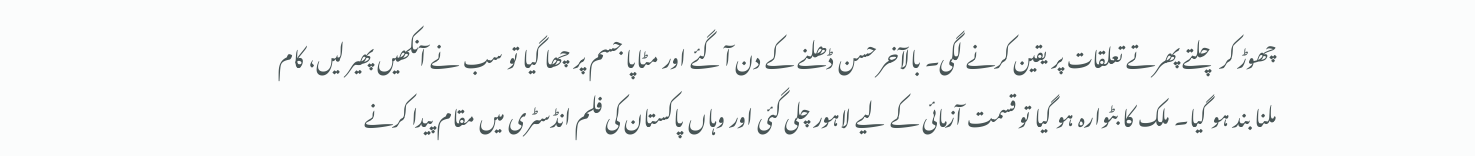چھوڑ کر چلتے پھرتے تعلقات پر یقین کرنے لگی۔ بالآخر حسن ڈھلنے کے دن آ گئے اور مٹاپا جسم پر چھا گیا تو سب نے آنکھیں پھیر لیں، کام ملنا بند ہو گیا۔ ملک کا بٹوارہ ہو گیا تو قسمت آزمائی کے لیے لاہور چلی گئی اور وہاں پاکستان کی فلم انڈسٹری میں مقام پیدا کرنے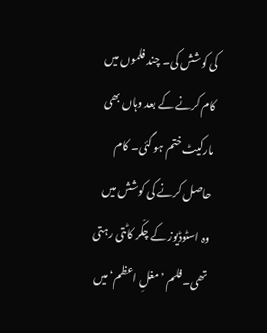کی کوشش کی۔ چند فلموں میں کام کرنے کے بعد وہاں بھی مارکیٹ ختم ہو گئی۔ کام حاصل کرنے کی کوشش میں وہ اسٹوڈیوز کے چکّر کاٹتی رہتی تھی۔ فلم ’مغلِ اعظم‘ میں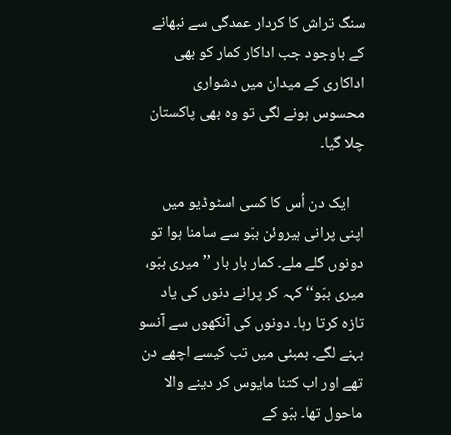سنگ تراش کا کردار عمدگی سے نبھانے کے باوجود جب اداکار کمار کو بھی اداکاری کے میدان میں دشواری محسوس ہونے لگی تو وہ بھی پاکستان چلا گیا۔

    ایک دن اُس کا کسی اسٹوڈیو میں اپنی پرانی ہیروئن ببّو سے سامنا ہوا تو دونوں گلے ملے۔ کمار بار بار ’’میری ببّو، میری ببّو‘‘ کہہ کر پرانے دنوں کی یاد تازہ کرتا رہا۔ دونوں کی آنکھوں سے آنسو بہنے لگے۔ بمبئی میں تب کیسے اچھے دن تھے اور اب کتنا مایوس کر دینے والا ماحول تھا۔ ببّو کے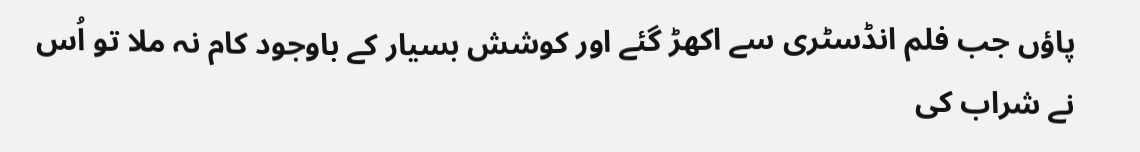پاؤں جب فلم انڈسٹری سے اکھڑ گئے اور کوشش بسیار کے باوجود کام نہ ملا تو اُس نے شراب کی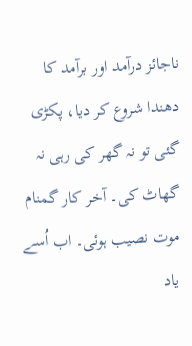ناجائز درآمد اور برآمد کا دھندا شروع کر دیا، پکڑی گئی تو نہ گھر کی رہی نہ گھاٹ کی۔ آخر کار گمنام موت نصیب ہوئی۔ اب اُسے یاد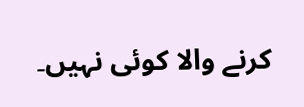کرنے والا کوئی نہیں۔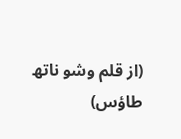(از قلم وشو ناتھ طاؤس)